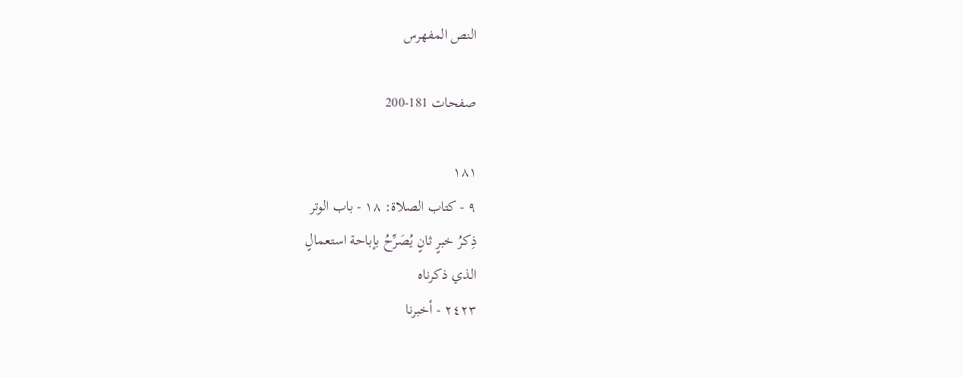النص المفهرس

صفحات 181-200

١٨١
٩ - كتاب الصلاة: ١٨ - باب الوتر
ذِكرُ خبرٍ ثانٍ يُصَرِّحُ بإباحة استعمالٍ
الذي ذكرناه
٢٤٢٣ - أخبرنا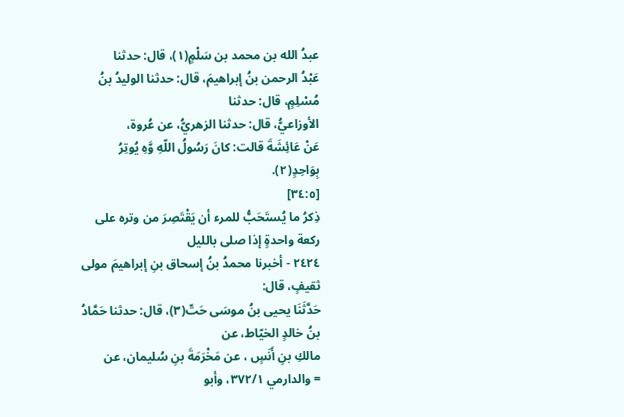عبدُ الله بن محمد بن سَلْمٍ(١)، قال: حدثنا
عَبْدُ الرحمن بنُ إبراهيمَ، قال: حدثنا الوليدُ بنُ مُسْلِمٍ، قال: حدثنا
الأوزاعيُّ، قال: حدثنا الزهريُّ، عن عُروة،
عَنْ عَائِشَةَ قالت: كانَ رَسُولُ اللّهِ وَّهِ يُوتِرُ بِوَاحِدٍ(٢).
[٣٤:٥]
ذِكرُ ما يُستَحَبُّ للمرء أن يَقْتَصِرَ من وتره على
ركعة واحدةٍ إذا صلى بالليل
٢٤٢٤ - أخبرنا محمدُ بنُ إسحاق بنِ إبراهيمَ مولى ثقيفٍ، قال:
حَدَّثَنَا يحيى بنُ موسَى حَتّ(٣)، قال: حدثنا حَمَّادُ بنُ خالدٍ الخيّاط، عن
مالكِ بنِ أَنَسٍ ، عن مَخْرَمَةَ بنِ سُليمان، عن
= والدارمي ٣٧٢/١، وأبو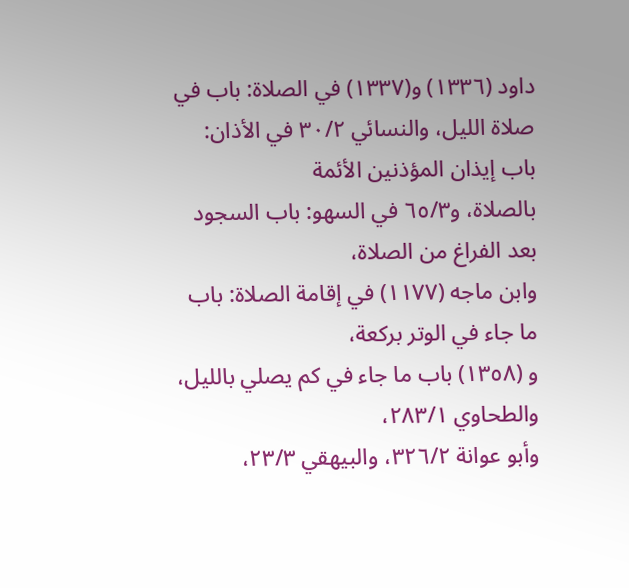داود (١٣٣٦) و(١٣٣٧) في الصلاة: باب في
صلاة الليل، والنسائي ٣٠/٢ في الأذان: باب إيذان المؤذنين الأئمة
بالصلاة، و٦٥/٣ في السهو: باب السجود بعد الفراغ من الصلاة،
وابن ماجه (١١٧٧) في إقامة الصلاة: باب ما جاء في الوتر بركعة،
و (١٣٥٨) باب ما جاء في كم يصلي بالليل، والطحاوي ٢٨٣/١،
وأبو عوانة ٣٢٦/٢، والبيهقي ٢٣/٣،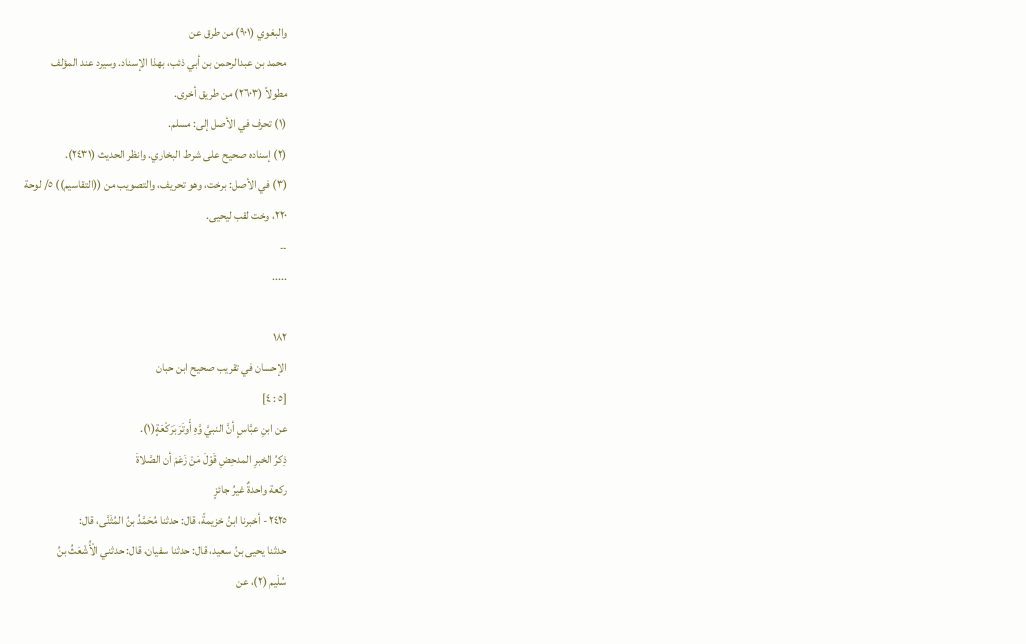والبغوي (٩٠١) من طرق عن
محمد بن عبدالرحمن بن أبي ذئب، بهذا الإسناد. وسيرد عند المؤلف
مطولاً (٢٦٠٣) من طريق أخرى.
(١) تحرف في الأصل إلى: مسلم.
(٢) إسناده صحيح على شرط البخاري. وانظر الحديث (٢٤٣١).
(٣) في الأصل: برخت، وهو تحريف، والتصويب من ((التقاسيم)) ٥/ لوحة
٢٢٠، وخت لقب ليحيى.
۔۔
.....

١٨٢
الإحسان في تقريب صحيح ابن حبان
[٥ : ٤]
عن ابنِ عبَّاسٍ أنَّ النبيَّ وَّهِ أَوتَرَ بَرَكْعَةٍ(١).
ذِكرُ الخبرِ المدحِضِ قَوْلَ مَنْ زَعَمَ أن الصَّلاةَ
ركعة واحدةٌ غيرُ جائزٍ
٢٤٢٥ - أخبرنا ابنُ خزيمةً، قال: حدثنا مُحَمَّدُ بنُ المُثَنَّى، قال:
حدثنا يحيى بنُ سعيد، قال: حدثنا سفيان، قال: حدثني الْأُشْعَثُ بنُ
سُلَيم (٢)، عن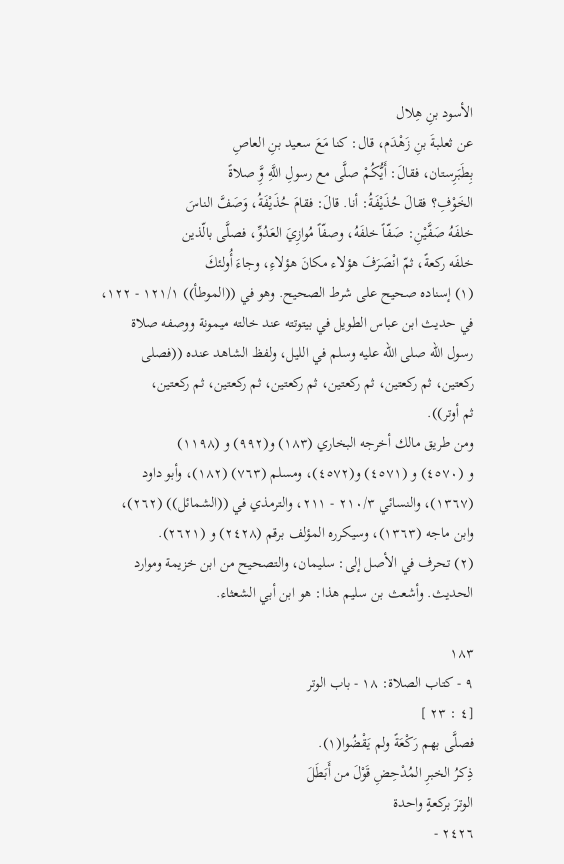الأسود بنِ هِلال
عن ثعلبةَ بنِ زَهْدَم، قال: كنا مَعَ سعيد بنِ العاصِ
بِطَبَرِستان، فقالَ: أَيُّكُمْ صلَّى مع رسولِ اللَّهِ وَِّ صلاةً
الخَوْفِ؟ فقالَ حُذَيْفَةُ: أنا. قالَ: فقامَ حُذَيْفَةُ، وَصَفَّ الناسَ
خلفَهُ صَفَّيْنِ: صَفّاً خلفَهُ، وصفّاً مُوازِيَ العَدُوِّ، فصلَّى بالّذين
خلفَه ركعةً، ثمّ انْصَرَفَ هؤلاء مكانَ هؤلاءِ، وجاءَ أُولئكَ
(١) إسناده صحيح على شرط الصحيح. وهو في ((الموطأ)) ١٢١/١ - ١٢٢،
في حديث ابن عباس الطويل في بيتوتته عند خالته ميمونة ووصفه صلاة
رسول الله صلى الله عليه وسلم في الليل، ولفظ الشاهد عنده ((فصلى
ركعتين، ثم ركعتين، ثم ركعتين، ثم ركعتين، ثم ركعتين، ثم ركعتين،
ثم أوتر)).
ومن طريق مالك أخرجه البخاري (١٨٣) و(٩٩٢) و (١١٩٨)
و (٤٥٧٠) و (٤٥٧١) و(٤٥٧٢)، ومسلم (٧٦٣) (١٨٢)، وأبو داود
(١٣٦٧)، والنسائي ٢١٠/٣ - ٢١١، والترمذي في ((الشمائل)) (٢٦٢)،
وابن ماجه (١٣٦٣)، وسيكرره المؤلف برقم (٢٤٢٨) و (٢٦٢١).
(٢) تحرف في الأصل إلى: سليمان، والتصحيح من ابن خزيمة وموارد
الحديث. وأشعث بن سليم هذا: هو ابن أبي الشعثاء.

١٨٣
٩ - كتاب الصلاة: ١٨ - باب الوتر
[٤ : ٢٣ ]
فصلَّى بهم رَكْعَةً ولم يَقْضُوا(١).
ذِكرُ الخبرِ المُدْحِضِ قَوْلَ من أَبَطَلَ
الوترَ بركعةٍ واحدة
٢٤٢٦ -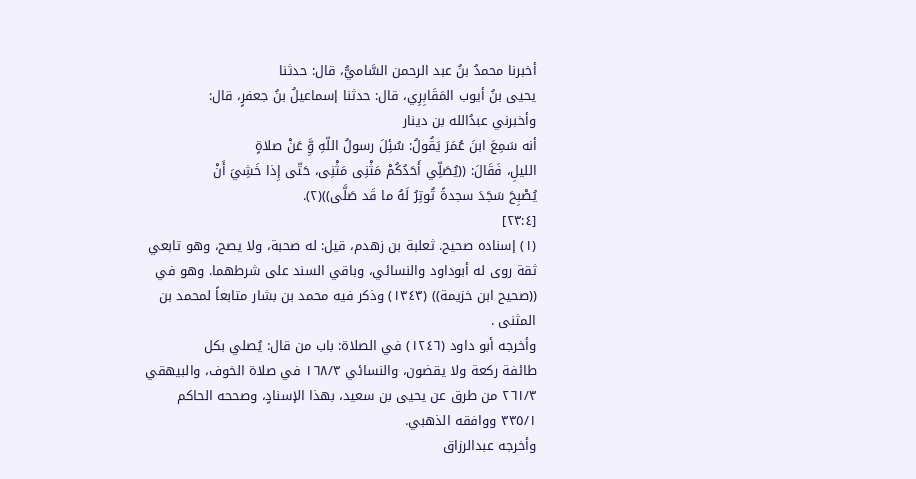أخبرنا محمدُ بنُ عبد الرحمن السَّاميُّ، قال: حدثنا
يحيى بنُ أيوب المَقَابِرِي، قال: حدثنا إسماعيلُ بنُ جعفرٍ، قال:
وأخبرني عبدُالله بن دينار
أنه سَمِعَ ابنَ عُمَرَ يَقُولُ: سُئِلَ رسولُ اللّهِ وَِّ عَنْ صلاةٍ
الليلِ، فَقَالَ: ((يُصَلِّي أَحَدُكُمْ مَثْنِى مَثْنِى، حَتّى إِذا خَشِيَ أَنْ
يُصْبِحَ سَجَدَ سجدةً تُوتِرُ لَهُ ما قَد صَلَّى))(٢).
[٢٣:٤]
(١) إسناده صحيح. ثعلبة بن زهدم، قيل: له صحبة، ولا يصح، وهو تابعي
ثقة روى له أبوداود والنسائي، وباقي السند على شرطهما. وهو في
((صحيح ابن خزيمة)) (١٣٤٣) وذكر فيه محمد بن بشار متابعاً لمحمد بن
المثنى .
وأخرجه أبو داود (١٢٤٦) في الصلاة: باب من قال: يُصلي بكل
طائفة ركعة ولا يقضون، والنسائي ١٦٨/٣ في صلاة الخوف، والبيهقي
٢٦١/٣ من طرق عن يحيى بن سعيد، بهذا الإسنادٍ، وصححه الحاكم
٣٣٥/١ ووافقه الذهبي.
وأخرجه عبدالرزاق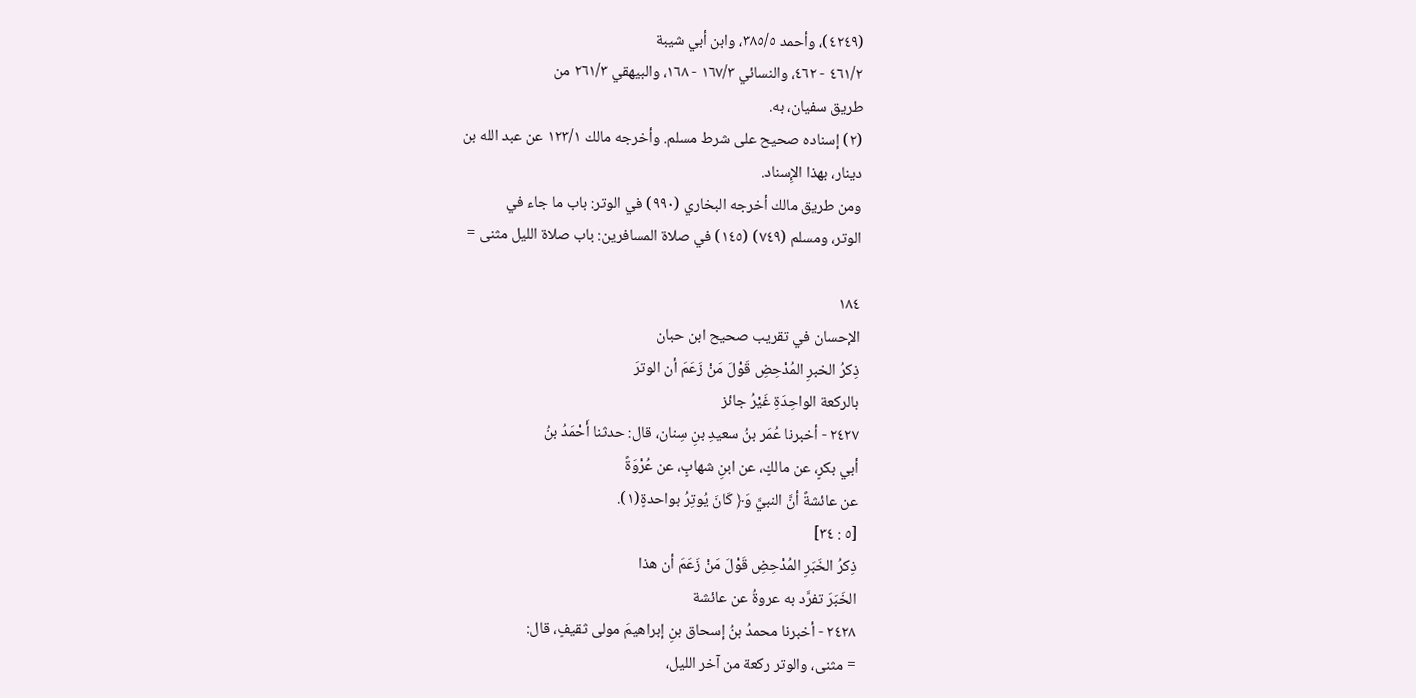(٤٢٤٩)، وأحمد ٣٨٥/٥، وابن أبي شيبة
٤٦١/٢ - ٤٦٢، والنسائي ١٦٧/٣ - ١٦٨، والبيهقي ٢٦١/٣ من
طريق سفيان، به.
(٢) إسناده صحيح على شرط مسلم. وأخرجه مالك ١٢٣/١ عن عبد الله بن
دينار، بهذا الإِسناد.
ومن طريق مالك أخرجه البخاري (٩٩٠) في الوتر: باب ما جاء في
الوتر، ومسلم (٧٤٩) (١٤٥) في صلاة المسافرين: باب صلاة الليل مثنى =

١٨٤
الإحسان في تقريب صحيح ابن حبان
ذِكرُ الخبرِ المُدْحِضِ قَوْلَ مَنْ زَعَمَ أن الوترَ
بالركعة الواحِدَةِ غَيْرُ جائز
٢٤٢٧ - أخبرنا عُمَر بنُ سعيدِ بنِ سِنان، قال: حدثنا أَحْمَدُ بنُ
أبي بكرٍ، عن مالكٍ، عن ابنِ شهابٍ، عن عُرْوَةً
عن عائشةً أنَّ النبيَّ وَ﴿ كَانَ يُوتِرُ بواحدةٍ(١).
[٥ : ٣٤]
ذِكرُ الخَبَرِ المُدْحِضِ قَوْلَ مَنْ زَعَمَ أن هذا
الخَبَرَ تفرَّد به عروةُ عن عائشة
٢٤٢٨ - أخبرنا محمدُ بنُ إسحاق بنِ إبراهيمَ مولى ثقيفٍ، قال:
= مثنى، والوتر ركعة من آخر الليل،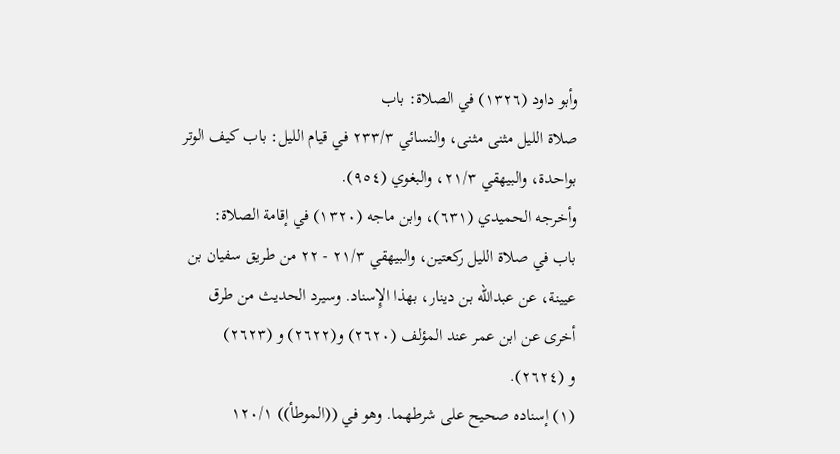وأبو داود (١٣٢٦) في الصلاة: باب
صلاة الليل مثنى مثنى، والنسائي ٢٣٣/٣ في قيام الليل: باب كيف الوتر
بواحدة، والبيهقي ٢١/٣، والبغوي (٩٥٤).
وأخرجه الحميدي (٦٣١)، وابن ماجه (١٣٢٠) في إقامة الصلاة:
باب في صلاة الليل ركعتين، والبيهقي ٢١/٣ - ٢٢ من طريق سفيان بن
عيينة، عن عبدالله بن دينار، بهذا الإِسناد. وسيرد الحديث من طرق
أخرى عن ابن عمر عند المؤلف (٢٦٢٠) و(٢٦٢٢) و (٢٦٢٣)
و (٢٦٢٤).
(١) إسناده صحيح على شرطهما. وهو في ((الموطأ)) ١٢٠/١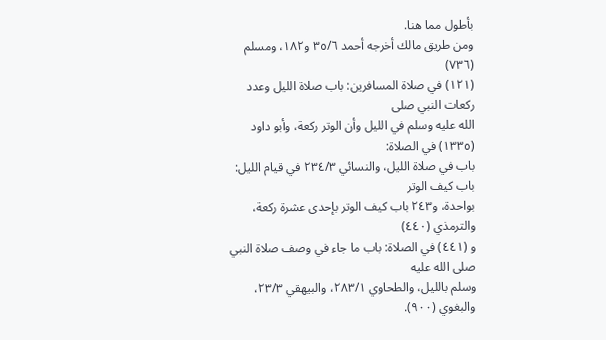بأطول مما هنا.
ومن طريق مالك أخرجه أحمد ٣٥/٦ و١٨٢، ومسلم (٧٣٦)
(١٢١) في صلاة المسافرين: باب صلاة الليل وعدد ركعات النبي صلى
الله عليه وسلم في الليل وأن الوتر ركعة، وأبو داود (١٣٣٥) في الصلاة:
باب في صلاة الليل، والنسائي ٢٣٤/٣ في قيام الليل: باب كيف الوتر
بواحدة، و٢٤٣ باب كيف الوتر بإحدى عشرة ركعة، والترمذي (٤٤٠)
و (٤٤١) في الصلاة: باب ما جاء في وصف صلاة النبي صلى الله عليه
وسلم بالليل، والطحاوي ٢٨٣/١، والبيهقي ٢٣/٣، والبغوي (٩٠٠).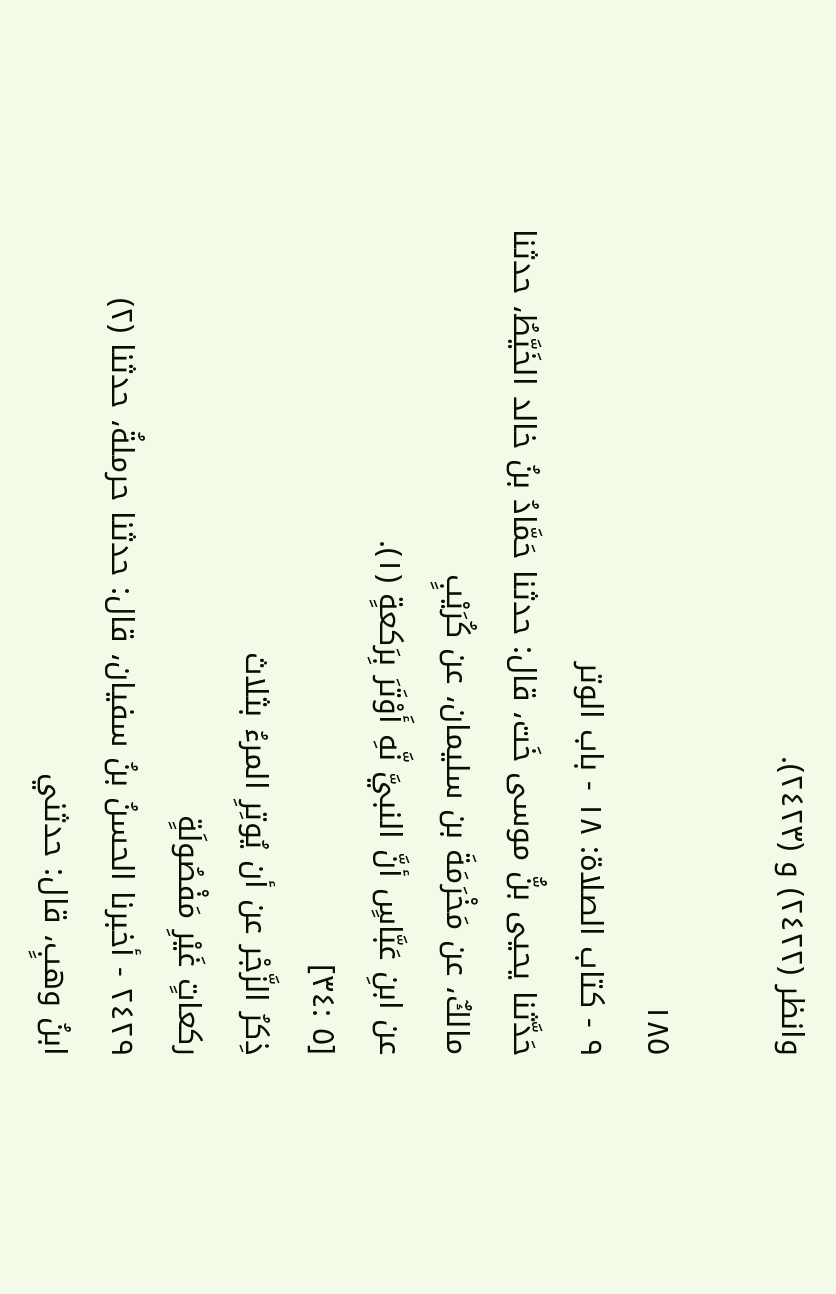وانظر (٢٤٢٢) و (٢٤٢٣).

١٨٥
٩ - كتاب الصلاة: ١٨ - باب الوتر
حَدَّثنا يحيى بنُّ موسى خَت، قال: حدثنا حَمَّادُ بنُ خالد الخَيَّطُ، حدثنا
مالكٌ، عن مَخْرَمَةَ بن سليمان، عن كُرَيْبٍ
عن ابنِ عَبَّاسٍ أنَّ النبيَّ نَّهِ أَوْتَرَ بِرَكعةٍ (١).
[٥ :٣٤]
ذِكرُ الزَّجْر عن أن يُوتِرِ المرءُ بثلاث
ركعاتٍ غَيْرِ مَفْصُولَةٍ
٢٤٢٩ - أخبرنا الحسنُ بنُ سفيان، قال: حدثنا حرملةُ، حدثنا (٢)
ابنُ وهبٍ، قال: حدثني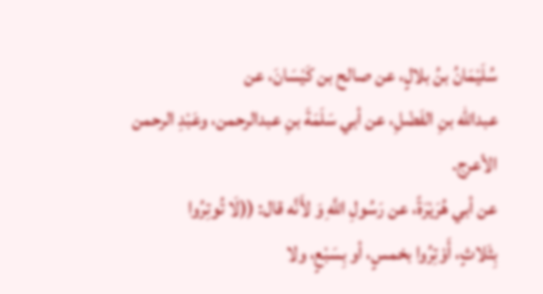سُلَيْمَانُ بنُ بلالٍ، عن صالح بن كَيْسَانَ، عن
عبدالله بنِ الفَضْلِ، عن أبي سَلَمَةَ بنِ عبدالرحمن، وعَبْدِ الرحمن
الأعرج.
عن أبي هُرَيْرَةً، عن رَسُولِ اللَّهِ وَ لأَنَّه قال: ((لَا تُوتِرُوا
بِثَلاثٍ، أَوْتِرُوا بخمسٍ، أو بِسَبْعٍ، ولا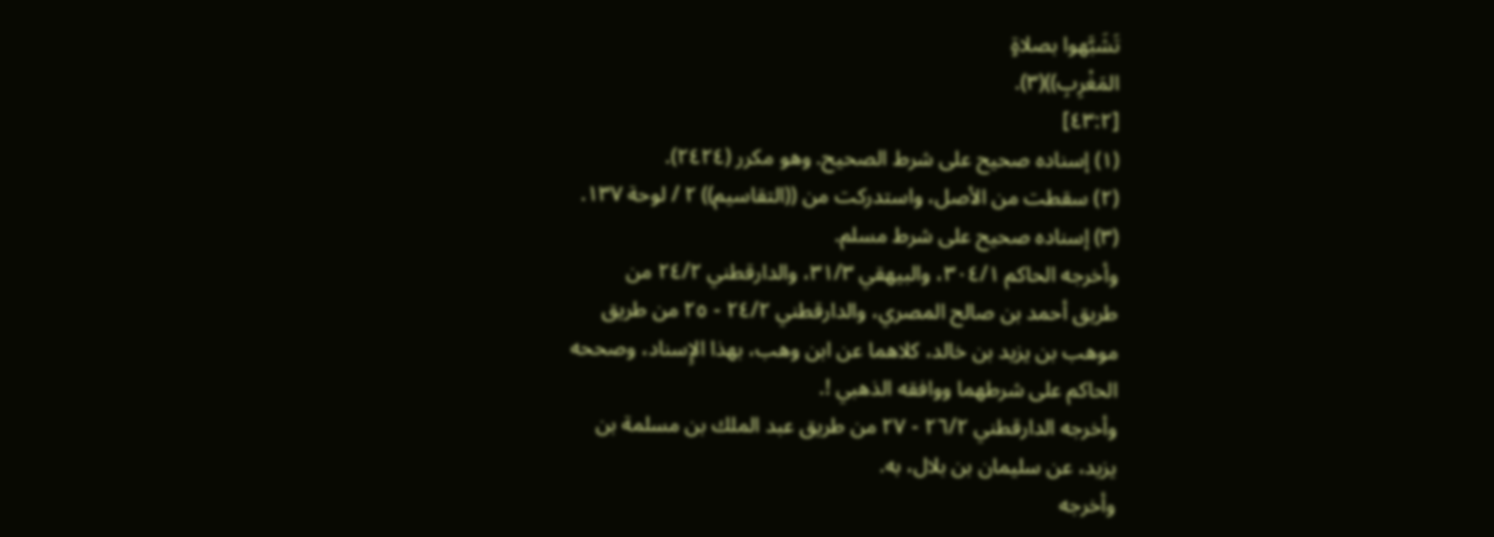تَشَبَّهوا بصلاةٍ
المَغْرِبِ))(٣).
[٤٣:٢]
(١) إسناده صحيح على شرط الصحيح. وهو مكرر (٢٤٢٤).
(٢) سقطت من الأصل، واستدركت من ((التقاسيم)) ٢ / لوحة ١٣٧.
(٣) إسناده صحيح على شرط مسلم.
وأخرجه الحاكم ٣٠٤/١، والبيهقي ٣١/٣، والدارقطني ٢٤/٢ من
طريق أحمد بن صالح المصري، والدارقطني ٢٤/٢ - ٢٥ من طريق
موهب بن يزيد بن خالد، كلاهما عن ابن وهب، بهذا الإِسناد، وصححه
الحاكم على شرطهما ووافقه الذهبي !.
وأخرجه الدارقطني ٢٦/٢ - ٢٧ من طريق عبد الملك بن مسلمة بن
یزید، عن سلیمان بن بلال، به.
وأخرجه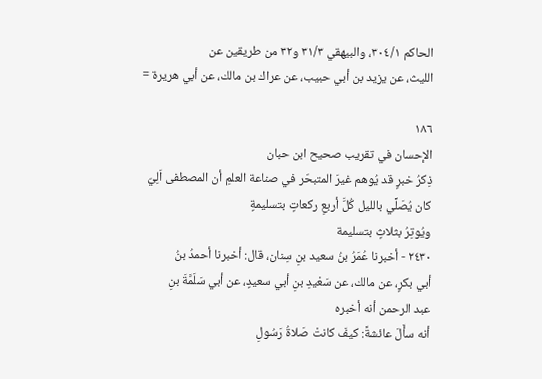الحاكم ٣٠٤/١، والبيهقي ٣١/٣ و٣٢ من طريقين عن
الليث، عن يزيد بن أبي حبيب، عن عراك بن مالك، عن أبي هريرة =

١٨٦
الإحسان في تقريب صحيح ابن حبان
ذِكرُ خبرٍ قد يُوهم غيرَ المتبحّر في صناعة العلمِ أن المصطفى اَلِيّ
كان يُصَلِّي بالليل كُلَّ أربعِ ركعاتٍ بتسليمةٍ
ويُوتِرُ بثلاثٍ بتسليمة
٢٤٣٠ - أخبرنا عُمَرُ بنُ سعيد بنِ سِنان، قال: أخبرنا أحمدُ بنُ
أبي بكرٍ، عن مالك، عن سَعْيدِ بنِ أبي سعيدٍ، عن أبي سَلَمَّةَ بنِ
عبد الرحمن أنه أخبره
أنه سأَلَ عائشةً: كيفَ كانتْ صَلاةُ رَسُولِ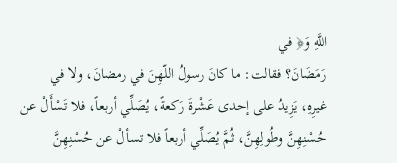اللَّهِ وَ﴿ في
رَمَضَانَ؟ فقالت: ما كانَ رسولُ اللّهِنَ في رمضانَ، ولا في
غيرِهِ، يَزِيدُ على إحدى عَشْرةَ رَكعةً، يُصَلِّي أربعاً، فلا تَسْأَلْ عن
حُسْنِهِنَّ وطُولِهِنَّ، ثُمَّ يُصَلِّي أربعاً فلا تسألْ عن حُسْنِهِنَّ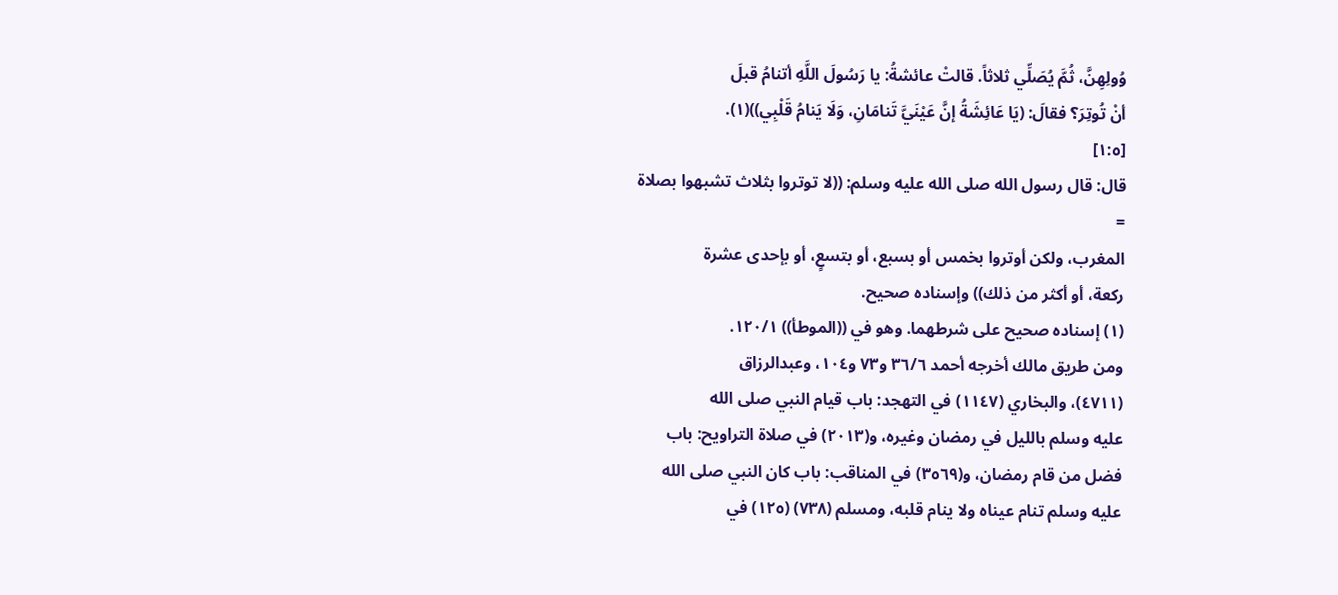وُولِهِنَّ، ثُمَّ يُصَلِّي ثلاثاً. قالتْ عائشةُ: يا رَسُولَ اللَّهِ أتنامُ قبلَ
أنْ تُوتِرَ؟ فقالَ: (يَا عَائِشَةُ إنَّ عَيْنَيَّ تَنامَانِ، وَلَا يَنامُ قَلْبِي))(١).
[١:٥]
قال: قال رسول الله صلى الله عليه وسلم: ((لا توتروا بثلاث تشبهوا بصلاة
=
المغرب، ولكن أوتروا بخمس أو بسبع، أو بتسعٍ، أو بإحدى عشرة
ركعة، أو أكثر من ذلك)) وإسناده صحيح.
(١) إسناده صحيح على شرطهما. وهو في ((الموطأ)) ١٢٠/١.
ومن طريق مالك أخرجه أحمد ٣٦/٦ و٧٣ و١٠٤، وعبدالرزاق
(٤٧١١)، والبخاري (١١٤٧) في التهجد: باب قيام النبي صلى الله
عليه وسلم بالليل في رمضان وغيره، و(٢٠١٣) في صلاة التراويح: باب
فضل من قام رمضان، و(٣٥٦٩) في المناقب: باب كان النبي صلى الله
عليه وسلم تنام عيناه ولا ينام قلبه، ومسلم (٧٣٨) (١٢٥) في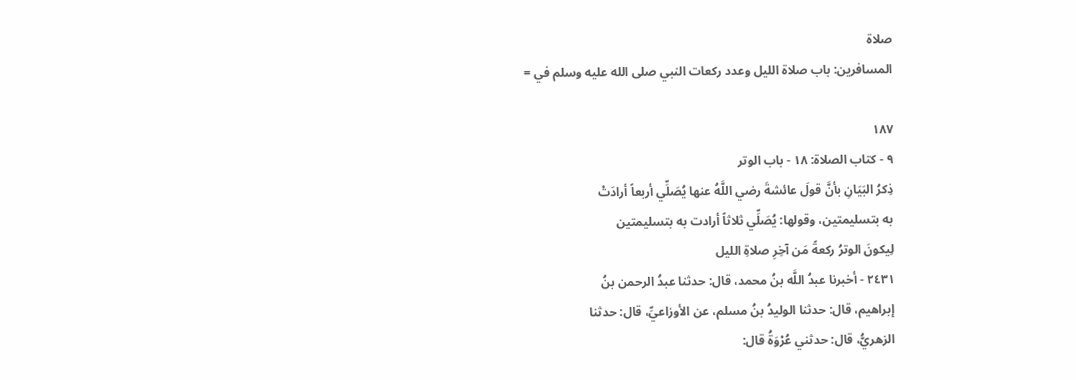صلاة
المسافرين: باب صلاة الليل وعدد ركعات النبي صلى الله عليه وسلم في =

١٨٧
٩ - كتاب الصلاة: ١٨ - باب الوتر
ذِكرُ البَيَانِ بأنَّ قولَ عائشةَ رضي اللَّهُ عنها يُصَلِّي أربعاً أرادَتْ
به بتسليمتين، وقولها: يُصَلِّي ثلاثاً أرادت به بتسليمتين
لِيكونَ الوترُ ركعةً مَن آخِرِ صلاةِ الليل
٢٤٣١ - أخبرنا عبدُ اللَّه بنُ محمد، قال: حدثنا عبدُ الرحمن بنُ
إبراهيم، قال: حدثنا الوليدُ بنُ مسلم، عن الأوزاعيِّ، قال: حدثنا
الزهريُّ، قال: حدثني عُرْوَةُ قال: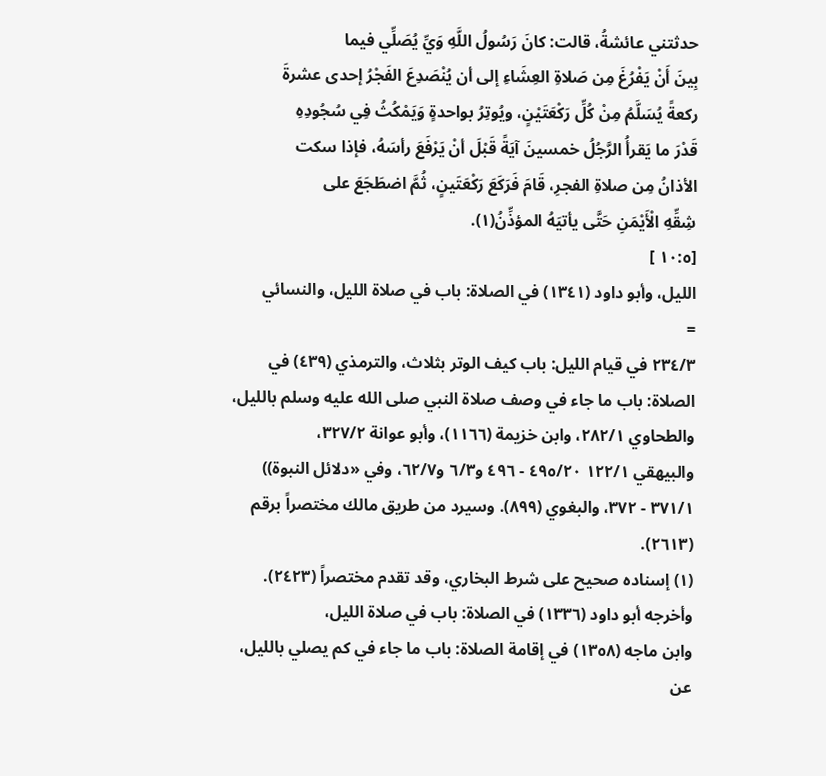حدثتني عائشةُ، قالت: كانَ رَسُولُ اللَّهِ وَيِّ يُصَلِّي فيما
بِينَ أَنْ يَفْرُغَ مِن صَلاةِ العِشَاءِ إلى أن يُنْصَدِعَ الفَجْرُ إحدى عشرةَ
ركعةً يُسَلَّمُ مِنْ كُلِّ رَكْعَتَيْنٍ، ويُوتِرُ بواحدةٍ وَيَمْكُثُ فِي سُجُودِهِ
قَدْرَ ما يَقرأُ الرَّجُلُ خمسينَ آيَةً قَبْلَ أنْ يَرْفَعَ رأسَهُ، فإذا سكت
الأذانُ مِن صلاةِ الفجرِ، قَامَ فَرَكَعَ رَكْعَتَينٍ، ثُمَّ اضطَجَعَ على
شِقِّهِ الْأَيْمَنِ حَتَّى يأتيَهُ المؤذِّنُ(١).
[١٠:٥ ]
الليل، وأبو داود (١٣٤١) في الصلاة: باب في صلاة الليل، والنسائي
=
٢٣٤/٣ في قيام الليل: باب كيف الوتر بثلاث، والترمذي (٤٣٩) في
الصلاة: باب ما جاء في وصف صلاة النبي صلى الله عليه وسلم بالليل،
والطحاوي ٢٨٢/١، وابن خزيمة (١١٦٦)، وأبو عوانة ٣٢٧/٢،
والبيهقي ١٢٢/١ ٤٩٥/٢٠ - ٤٩٦ و٦/٣ و٦٢/٧، وفي «دلائل النبوة))
٣٧١/١ - ٣٧٢، والبغوي (٨٩٩). وسيرد من طريق مالك مختصراً برقم
(٢٦١٣).
(١) إسناده صحيح على شرط البخاري، وقد تقدم مختصراً (٢٤٢٣).
وأخرجه أبو داود (١٣٣٦) في الصلاة: باب في صلاة الليل،
وابن ماجه (١٣٥٨) في إقامة الصلاة: باب ما جاء في كم يصلي بالليل،
عن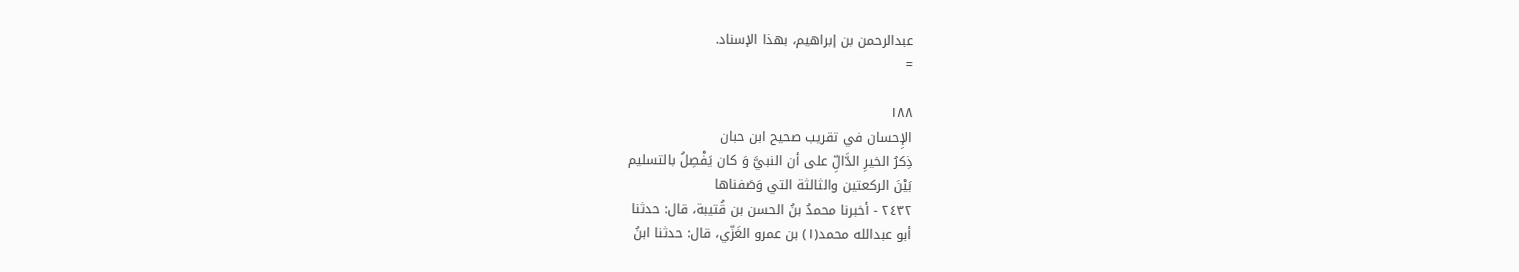عبدالرحمن بن إبراهيم، بهذا الإسناد.
=

١٨٨
الإِحسان في تقريب صحيح ابن حبان
ذِكرُ الخيرِ الدَّالِّ على أن النبيَّ وَ كان يَفْصِلُ بالتسليم
بَيْنَ الركعتين والثالثة التي وَصَفناها
٢٤٣٢ - أخبرنا محمدُ بنُ الحسن بن قُتيبة، قال: حدثنا
أبو عبدالله محمد(١) بن عمرو الغَزّي، قال: حدثنا ابنُ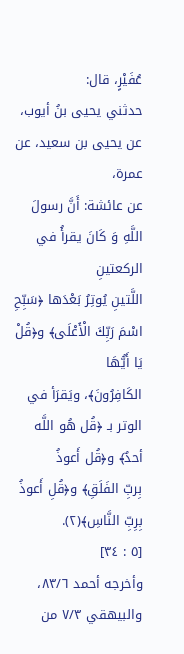عُفَيْرٍ، قال:
حدثني يحيى بنُ أيوب، عن يحيى بن سعيد، عن عمرة،
عن عائشة: أَنَّ رسولَ اللَّهِ وَ كَانَ يقرأُ في الركعتينِ
اللَّتينِ يُوتِرُ بَعْدَها ﴿سَبِّحِ اسْمَ رَبِّكَ الْأَعْلَى﴾ و﴿قُلْ يَا أَيُّهَا
الكَافِرُونَ﴾، ويَقرَأ في الوتر بـ ﴿قُل هُو اللَّه أحدٌ﴾ و﴿قُل أَعوذُ
بِربِّ الفَلَقِ﴾ و﴿قُلِ أَعوذُ بِرِبِّ النَّاسِ﴾(٢).
[٥ : ٣٤]
وأخرجه أحمد ٨٣/٦، والبيهقي ٧/٣ من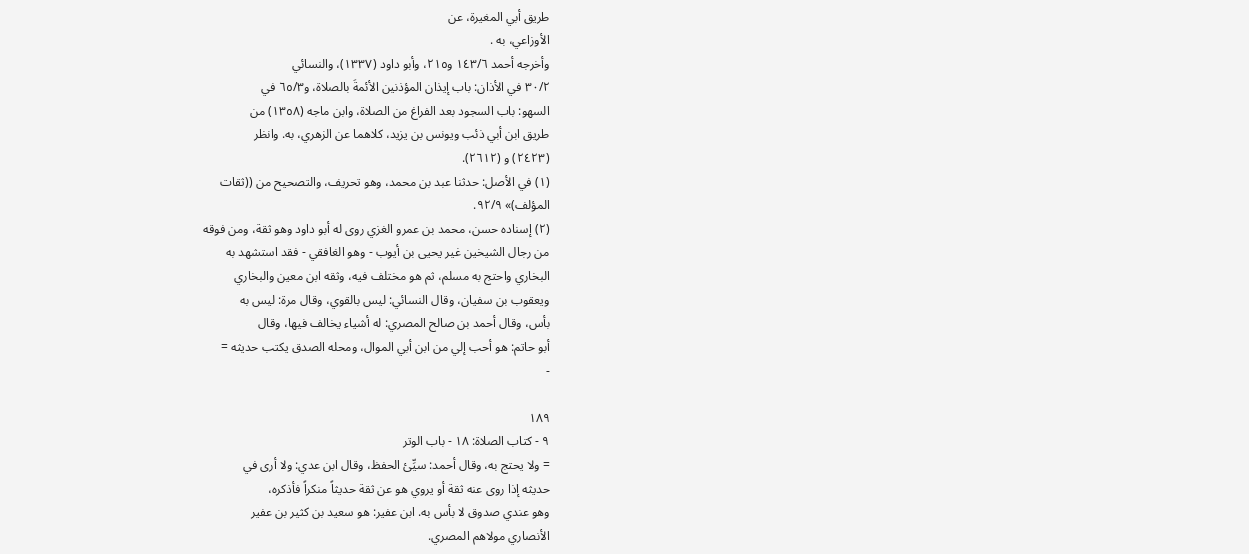طريق أبي المغيرة، عن
الأوزاعي، به .
وأخرجه أحمد ١٤٣/٦ و٢١٥، وأبو داود (١٣٣٧)، والنسائي
٣٠/٢ في الأذان: باب إيذان المؤذنين الأئمةَ بالصلاة، و٦٥/٣ في
السهو: باب السجود بعد الفراغ من الصلاة، وابن ماجه (١٣٥٨) من
طريق ابن أبي ذئب ويونس بن يزيد، كلاهما عن الزهري، به. وانظر
(٢٤٢٣) و (٢٦١٢).
(١) في الأصل: حدثنا عبد بن محمد، وهو تحريف، والتصحيح من ((ثقات
المؤلف)» ٩٢/٩.
(٢) إسناده حسن، محمد بن عمرو الغزي روى له أبو داود وهو ثقة، ومن فوقه
من رجال الشيخين غير يحيى بن أيوب - وهو الغافقي - فقد استشهد به
البخاري واحتج به مسلم، ثم هو مختلف فيه، وثقه ابن معين والبخاري
ويعقوب بن سفيان، وقال النسائي: ليس بالقوي، وقال مرة: ليس به
بأس، وقال أحمد بن صالح المصري: له أشياء يخالف فيها، وقال
أبو حاتم: هو أحب إلي من ابن أبي الموال، ومحله الصدق يكتب حديثه =
-

١٨٩
٩ - كتاب الصلاة: ١٨ - باب الوتر
= ولا يحتج به، وقال أحمد: سيِّئ الحفظ، وقال ابن عدي: ولا أرى في
حديثه إذا روى عنه ثقة أو يروي هو عن ثقة حديثاً منكراً فأذكره،
وهو عندي صدوق لا بأس به. ابن عفير: هو سعيد بن كثير بن عفير
الأنصاري مولاهم المصري.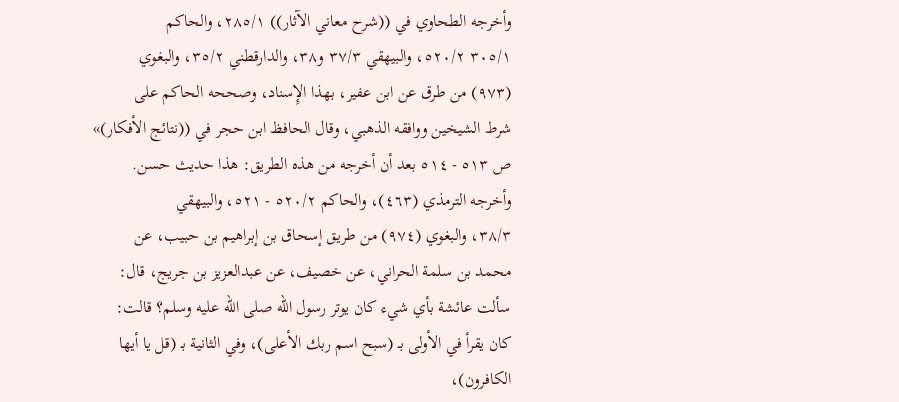وأخرجه الطحاوي في ((شرح معاني الآثار)) ٢٨٥/١، والحاكم
٣٠٥/١ ٥٢٠/٢، والبيهقي ٣٧/٣ و٣٨، والدارقطني ٣٥/٢، والبغوي
(٩٧٣) من طرق عن ابن عفير، بهذا الإِسناد، وصححه الحاكم على
شرط الشيخين ووافقه الذهبي، وقال الحافظ ابن حجر في ((نتائج الأفكار)»
ص ٥١٣ - ٥١٤ بعد أن أخرجه من هذه الطريق: هذا حديث حسن.
وأخرجه الترمذي (٤٦٣)، والحاكم ٥٢٠/٢ - ٥٢١، والبيهقي
٣٨/٣، والبغوي (٩٧٤) من طريق إسحاق بن إبراهيم بن حبيب، عن
محمد بن سلمة الحراني، عن خصيف، عن عبدالعزيز بن جريج، قال:
سألت عائشة بأي شيء كان يوتر رسول الله صلى الله عليه وسلم؟ قالت:
كان يقرأ في الأولى بـ (سبح اسم ربك الأعلى)، وفي الثانية بـ (قل يا أيها
الكافرون)،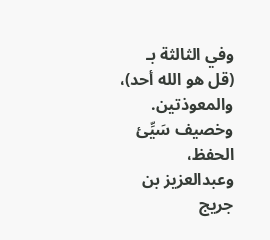وفي الثالثة بـ (قل هو الله أحد)، والمعوذتين. وخصيف سَيِّئ
الحفظ، وعبدالعزيز بن جريج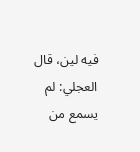فيه لين، قال العجلي: لم يسمع من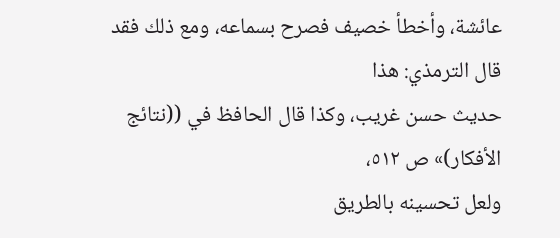عائشة، وأخطأ خصيف فصرح بسماعه، ومع ذلك فقد قال الترمذي: هذا
حديث حسن غريب، وكذا قال الحافظ في ((نتائج الأفكار)» ص ٥١٢،
ولعل تحسينه بالطريق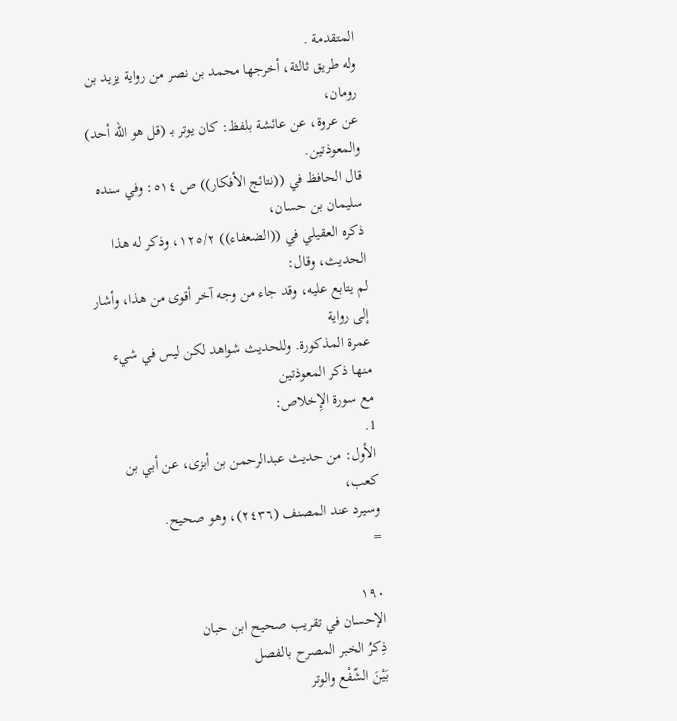المتقدمة .
وله طريق ثالثة، أخرجها محمد بن نصر من رواية يزيد بن رومان،
عن عروة، عن عائشة بلفظ: كان يوتر بـ (قل هو الله أحد) والمعوذتين.
قال الحافظ في ((نتائج الأفكار)) ص ٥١٤: وفي سنده سليمان بن حسان،
ذكره العقيلي في ((الضعفاء)) ١٢٥/٢، وذكر له هذا الحديث، وقال:
لم يتابع عليه، وقد جاء من وجه آخر أقوى من هذا، وأشار إلى رواية
عمرة المذكورة. وللحديث شواهد لكن ليس في شيء منها ذكر المعوذتين
مع سورة الإِخلاص:
1.
الأول: من حديث عبدالرحمن بن أبزى، عن أبي بن كعب،
وسيرد عند المصنف (٢٤٣٦)، وهو صحيح.
=

١٩٠
الإحسان في تقريب صحيح ابن حبان
ذِكرُ الخبر المصرح بالفصل
بَيْنَ الشّفْع والوتر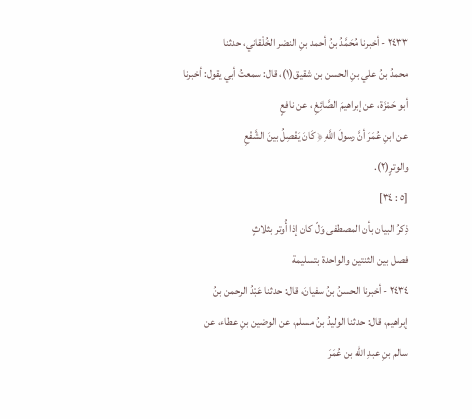٢٤٣٣ - أخبرنا مُحَمَّدُ بنُ أحمد بنِ النضر الخُلْقاني، حدثنا
محمدُ بنُ علي بنِ الحسن بن شقيق(١)، قال: سمعتُ أبي يقول: أخبرنا
أبو حَمْزَة، عن إبراهيمَ الصَّائِغِ ، عن نافعٍ
عن ابنِ عُمَرَ أنَّ رسولَ اللَّهِ ﴿ كَانَ يَفْصِلُ بينَ الشَّفْعِ
والوترٍ(٢).
[٥ : ٣٤]
ذِكرُ البيان بأن المصطفى وَلّ كان إذا أُوتر بثلاثٍ
فصل بين الثنتين والواحدة بتسليمة
٢٤٣٤ - أخبرنا الحسنُ بنُ سفيانَ، قال: حدثنا عَبْدُ الرحمن بنُ
إبراهيم، قال: حدثنا الوليدُ بنُ مسلم، عن الوضين بنِ عطاء، عن
سالم بنِ عبدِ الله بن عُمَرَ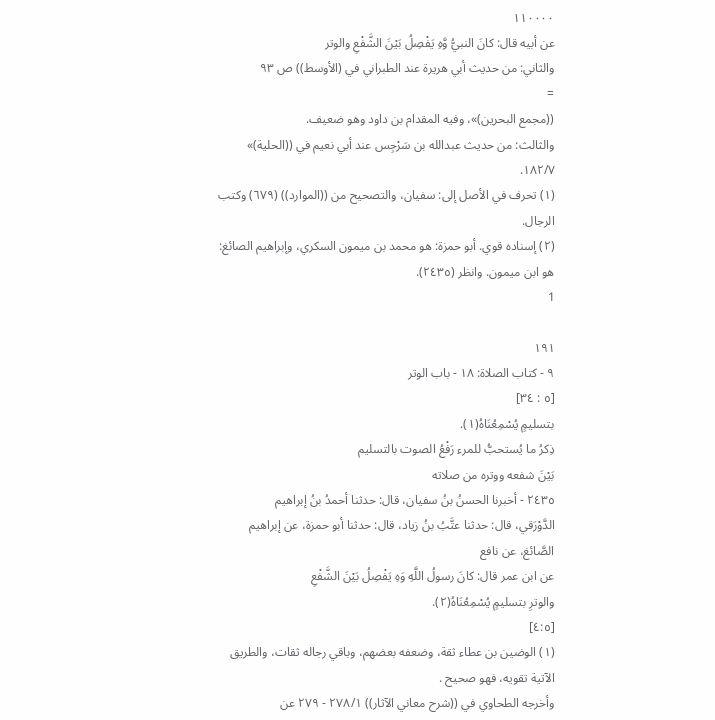١١٠٠٠٠
عن أبيه قال: كانَ النبيُّ وَّهِ يَفْصِلُ بَيْنَ الشَّفْعِ والوتر
والثاني: من حديث أبي هريرة عند الطبراني في (الأوسط)) ص ٩٣
=
((مجمع البحرين)»، وفيه المقدام بن داود وهو ضعيف.
والثالث: من حديث عبدالله بن سَرْجِس عند أبي نعيم في ((الحلية)»
١٨٢/٧.
(١) تحرف في الأصل إلى: سفيان، والتصحيح من ((الموارد)) (٦٧٩) وكتب
الرجال.
(٢) إسناده قوي. أبو حمزة: هو محمد بن ميمون السكري، وإبراهيم الصائغ:
هو ابن ميمون. وانظر (٢٤٣٥).
1

١٩١
٩ - كتاب الصلاة: ١٨ - باب الوتر
[٥ : ٣٤]
بتسليمٍ يُسْمِعُنَاهُ(١).
ذِكرُ ما يُستحبُّ للمرء رَفْعُ الصوت بالتسليم
بَیْنَ شفعه ووتره من صلاته
٢٤٣٥ - أخبرنا الحسنُ بنُ سفيان، قال: حدثنا أحمدُ بنُ إبراهيم
الدَّوْرَقي، قال: حدثنا عتَّبُ بنُ زياد، قال: حدثنا أبو حمزة، عن إبراهيم
الصَّائغ، عن نافع
عن ابن عمر قال: كانَ رسولُ اللَّهِ وَهِ يَفْصِلُ بَيْنَ الشَّفْعِ
والوترِ بتسليمٍ يُسْمِعُنَاهُ(٢).
[٤:٥]
(١) الوضين بن عطاء ثقة، وضعفه بعضهم، وباقي رجاله ثقات، والطريق
الآتية تقويه، فهو صحيح .
وأخرجه الطحاوي في ((شرح معاني الآثار)) ٢٧٨/١ - ٢٧٩ عن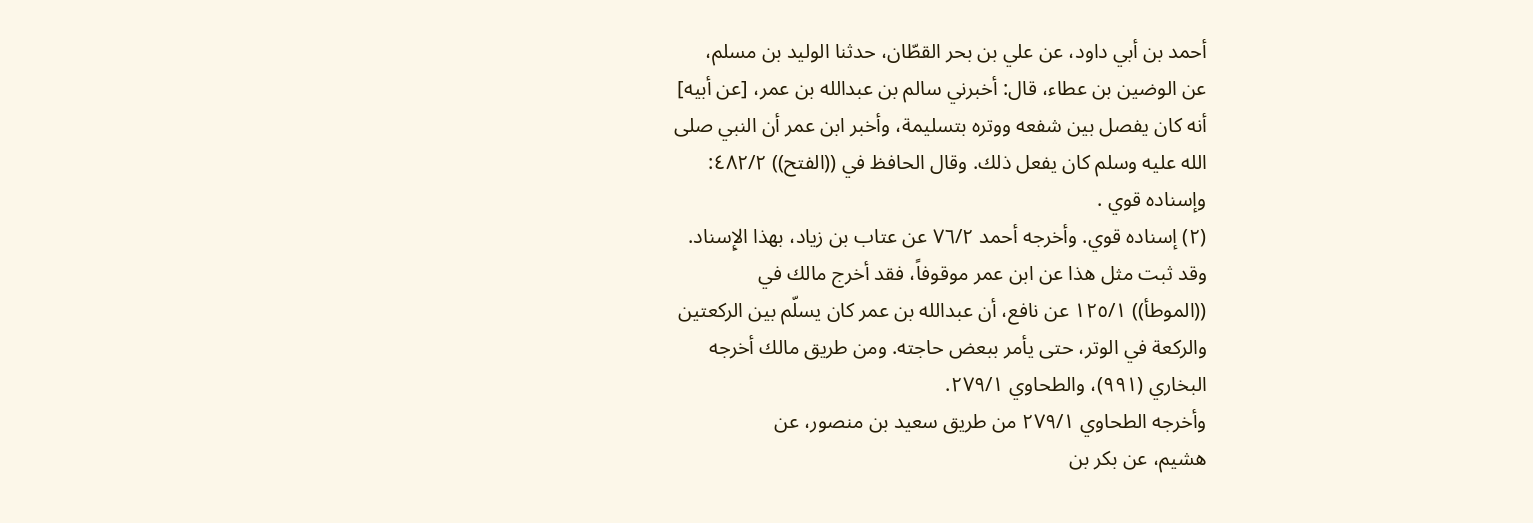أحمد بن أبي داود، عن علي بن بحر القطّان، حدثنا الوليد بن مسلم،
عن الوضين بن عطاء، قال: أخبرني سالم بن عبدالله بن عمر، [عن أبيه]
أنه كان يفصل بين شفعه ووتره بتسليمة، وأخبر ابن عمر أن النبي صلى
الله عليه وسلم كان يفعل ذلك. وقال الحافظ في ((الفتح)) ٤٨٢/٢:
وإسناده قوي .
(٢) إسناده قوي. وأخرجه أحمد ٧٦/٢ عن عتاب بن زياد، بهذا الإِسناد.
وقد ثبت مثل هذا عن ابن عمر موقوفاً، فقد أخرج مالك في
((الموطأ)) ١٢٥/١ عن نافع، أن عبدالله بن عمر كان يسلّم بين الركعتين
والركعة في الوتر، حتى يأمر ببعض حاجته. ومن طريق مالك أخرجه
البخاري (٩٩١)، والطحاوي ٢٧٩/١.
وأخرجه الطحاوي ٢٧٩/١ من طريق سعيد بن منصور، عن
هشيم، عن بكر بن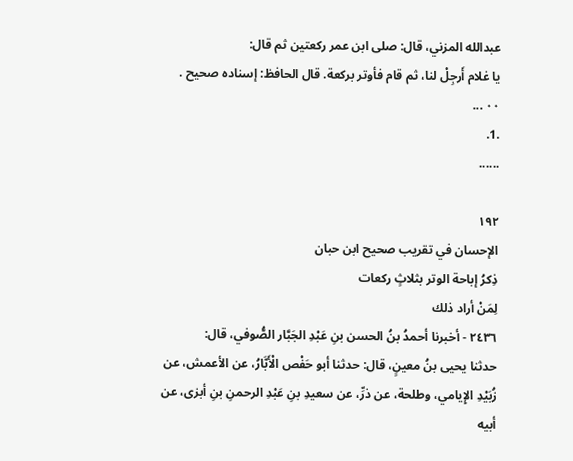عبدالله المزني، قال: صلى ابن عمر ركعتين ثم قال:
يا غلام أَرجِلْ لنا، ثم قام فأوتر بركعة. قال الحافظ: إسناده صحيح .
٠٠ ...
.1.
......

١٩٢
الإحسان في تقريب صحيح ابن حبان
ذِكرُ إباحة الوتر بثلاثٍ ركعات
لِمَنْ أراد ذلك
٢٤٣٦ - أخبرنا أحمدُ بنُ الحسن بنِ عَبْدِ الجَبَّار الصُّوفي، قال:
حدثنا يحيى بنُ معينٍ، قال: حدثنا أبو حَفْص الْأَبَّارُ، عن الأعمش، عن
زُبَيْدِ الإِيامي، وطلحة، عن ذرِّ، عن سعيدِ بنِ عَبْدِ الرحمنِ بنِ أبزى، عن
أبیه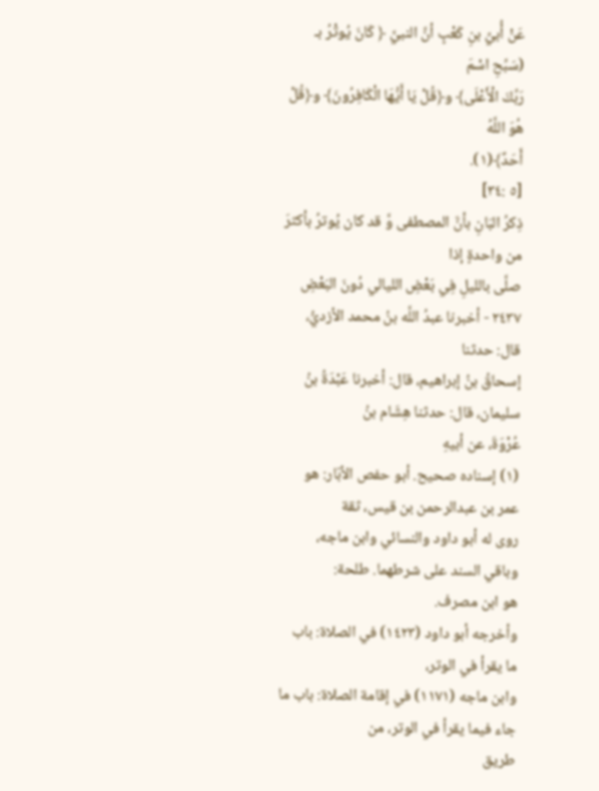عَنْ أُبيِّ بنِ كَعْبٍ أنَّ النبيَّ ﴿ كَانَ يُوتْرُ بـ (سَبِّحِ اسْمَ
رَبِّكَ الْأَعْلَى﴾ و﴿قُلْ يَا أَيُّهَا الْكَافِرُونَ﴾ و﴿قُلْ هُوَ اللَّهُ
أَحَدٌ﴾(١).
[٥ :٣٤]
ذِكرُ البَانِ بأنَّ المصطفى وَّ قد كان يُوترُ بأكثرَ من واحدةٍ إذا
صلَّى بالليلِ فِي بَعْضِ الليالي دُونَ البَعْضِ
٢٤٣٧ - أخبرنا عبدُ اللَّه بنُ محمد الأزديُّ، قال: حدثنا
إسحاقُ بنُ إبراهيم، قال: أخبرنا عَبْدَةُ بنُ سليمان، قال: حدثنا هِشَام بنُ
عُرْوَةَ، عن أبيهِ
(١) إسناده صحيح. أبو حفص الأبّار: هو عمر بن عبدالرحمن بن قيس، ثقة
روى له أبو داود والنسائي وابن ماجه، وباقي السند على شرطهما. طلحة:
هو ابن مصرف.
وأخرجه أبو داود (١٤٢٣) في الصلاة: باب ما يقرأ في الوتر،
وابن ماجه (١١٧١) في إقامة الصلاة: باب ما جاء فيما يقرأ في الوتر، من
طريق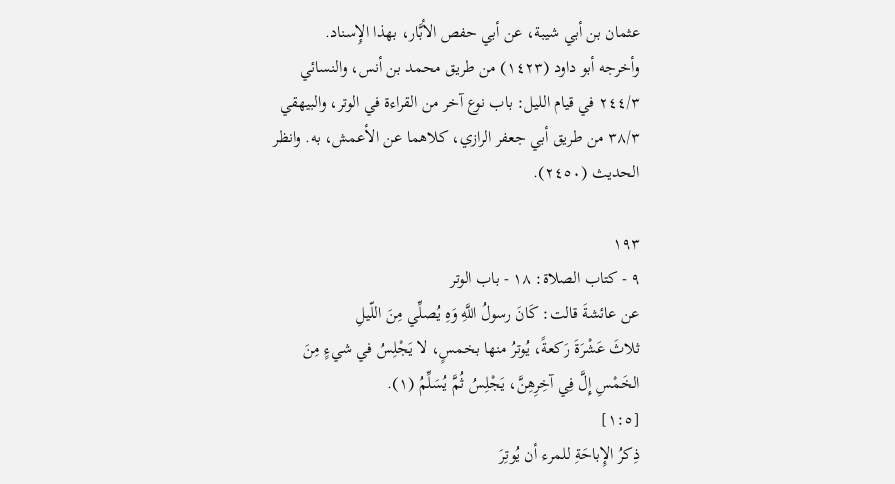عثمان بن أبي شيبة، عن أبي حفص الأبَّار، بهذا الإِسناد.
وأخرجه أبو داود (١٤٢٣) من طريق محمد بن أنس، والنسائي
٢٤٤/٣ في قيام الليل: باب نوع آخر من القراءة في الوتر، والبيهقي
٣٨/٣ من طريق أبي جعفر الرازي، كلاهما عن الأعمش، به. وانظر
الحدیث (٢٤٥٠).

١٩٣
٩ - كتاب الصلاة: ١٨ - باب الوتر
عن عائشةَ قالت: كَانَ رسولُ اللَّهِ وَهِ يُصلِّي مِنَ اللّيلِ
ثلاثَ عَشْرَةَ رَكعةً، يُوترُ منها بخمسٍ، لا يَجْلِسُ في شيءٍ مِنَ
الخَمْسِ إِلَّ فِي آخِرِهِنَّ، يَجْلِسُ ثُمَّ يُسَلِّمُ (١).
[١:٥]
ذِكرُ الإِباحَةِ للمرء أن يُوتِرَ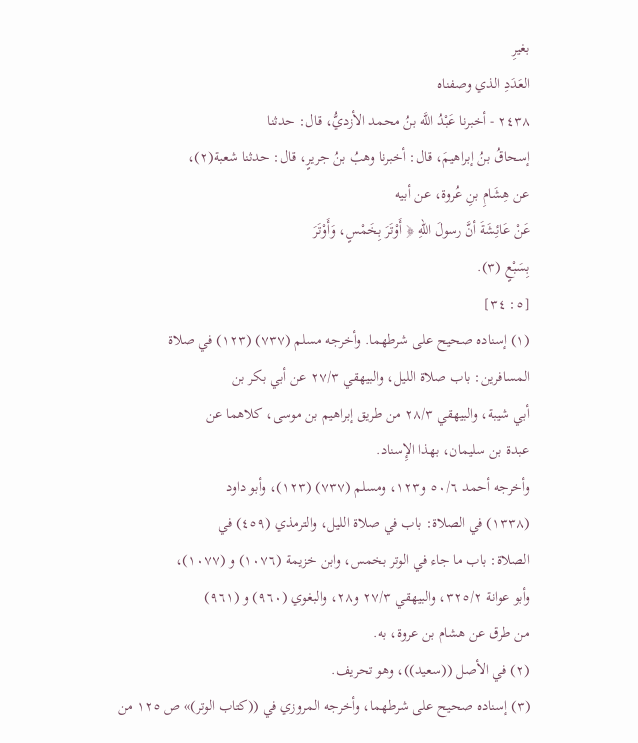بغيرِ
العَدَدِ الذي وصفناه
٢٤٣٨ - أخبرنا عَبْدُ اللَّه بنُ محمد الأزديُّ، قال: حدثنا
إسحاقُ بنُ إبراهيمَ، قال: أخبرنا وهبُ بنُ جريرٍ، قال: حدثنا شعبة(٢)،
عن هِشَامِ بنِ عُروة، عن أبيه
عَنْ عَائِشَةَ أنَّ رسولَ اللّهِ ﴿ أَوْتَرَ بِخَمْسٍ، وَأَوْتَرَ
بِسَبْعٍ (٣).
[٥: ٣٤]
(١) إسناده صحيح على شرطهما. وأخرجه مسلم (٧٣٧) (١٢٣) في صلاة
المسافرين: باب صلاة الليل، والبيهقي ٢٧/٣ عن أبي بكر بن
أبي شيبة، والبيهقي ٢٨/٣ من طريق إبراهيم بن موسى، كلاهما عن
عبدة بن سليمان، بهذا الإِسناد.
وأخرجه أحمد ٥٠/٦ و١٢٣، ومسلم (٧٣٧) (١٢٣)، وأبو داود
(١٣٣٨) في الصلاة: باب في صلاة الليل، والترمذي (٤٥٩) في
الصلاة: باب ما جاء في الوتر بخمس، وابن خزيمة (١٠٧٦) و (١٠٧٧)،
وأبو عوانة ٣٢٥/٢، والبيهقي ٢٧/٣ و٢٨، والبغوي (٩٦٠) و (٩٦١)
من طرق عن هشام بن عروة، به.
(٢) في الأصل ((سعيد))، وهو تحريف.
(٣) إسناده صحيح على شرطهما، وأخرجه المروزي في ((كتاب الوتر)» ص ١٢٥ من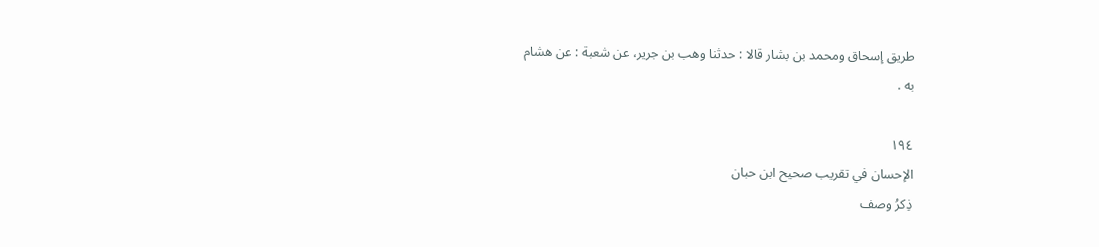طريق إسحاق ومحمد بن بشار قالا : حدثنا وهب بن جرير، عن شعبة : عن هشام
به .

١٩٤
الإحسان في تقريب صحيح ابن حبان
ذِكرُ وصف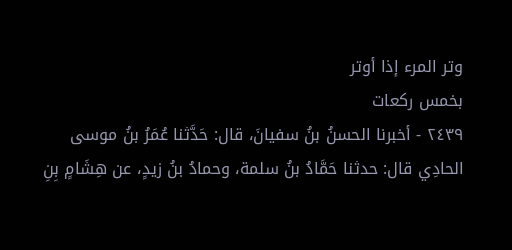وتر المرء إذا أوتر
بخمس ركعات
٢٤٣٩ - أخبرنا الحسنُ بنُ سفيانَ، قال: حَدَّثنا عُمَرُ بنُ موسى
الحادِي قال: حدثنا حَمَّادُ بنُ سلمة، وحمادُ بنُ زيدٍ، عن هِشَامٍ بِنِ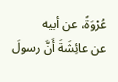عُرْوَةً، عن أبيه
عن عائِشَةَ أَنَّ رسولَ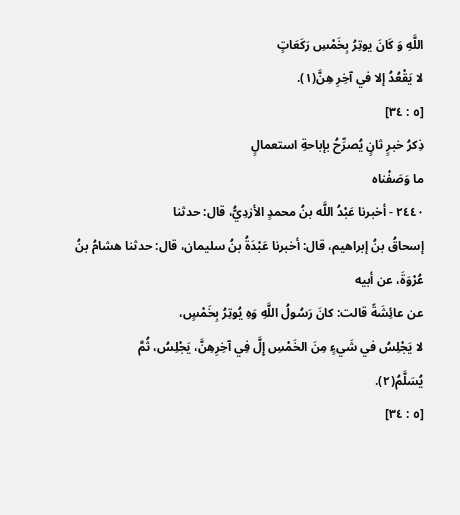اللَّهِ وَ كَانَ يوتِرُ بِخَمْسِ رَكَعَاتٍ
لا يَقْعُدُ إلا في آخِرِ هِنَّ(١).
[٥ : ٣٤]
ذِكرُ خبرٍ ثانٍ يُصرِّحُ بإباحةِ استعمالٍ
ما وَصَفْناه
٢٤٤٠ - أخبرنا عَبْدُ اللَّه بنُ محمدٍ الأزدِيُّ، قال: حدثنا
إسحاقُ بنُ إبراهيم، قال: أخبرنا عَبْدَةُ بنُ سليمان، قال: حدثنا هشامُ بنُ
عُرْوَةَ، عن أبيه
عن عائِشَةً قالت: كانَ رَسُولُ اللَّهِ وَهِ يُوتِرُ بِخَمْسٍ،
لا يَجْلِسُ في شَيءٍ مِنَ الخَمْسِ إِلَّ فِي آخِرِهِنَّ، يَجْلِسُ، ثُمَّ
يُسَلَّمُ(٢).
[٥ : ٣٤]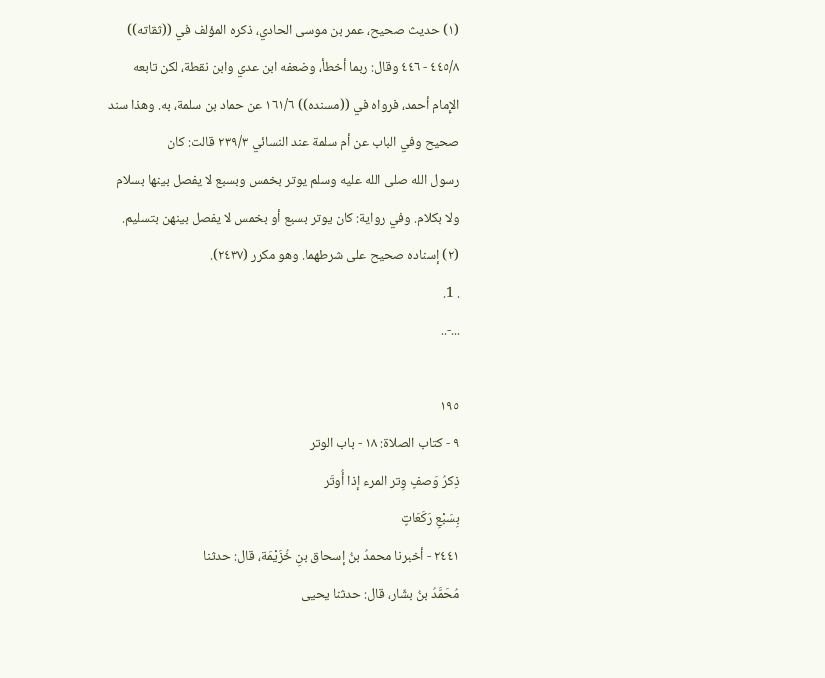(١) حديث صحيح، عمر بن موسى الحادي، ذكره المؤلف في ((ثقاته))
٤٤٥/٨ - ٤٤٦ وقال: ربما أخطأ، وضعفه ابن عدي وابن نقطة، لكن تابعه
الإِمام أحمد، فرواه في ((مسنده)) ١٦١/٦ عن حماد بن سلمة، به. وهذا سند
صحيح وفي الباب عن أم سلمة عند النسائي ٢٣٩/٣ قالت: كان
رسول الله صلى الله عليه وسلم يوتر بخمس وبسبع لا يفصل بينها بسلام
ولا بكلام. وفي رواية: كان يوتر بسبع أو بخمس لا يفصل بينهن بتسليم.
(٢) إسناده صحيح على شرطهما. وهو مكرر (٢٤٣٧).
. 1.
...-..

١٩٥
٩ - كتاب الصلاة: ١٨ - باب الوتر
ذِكرُ وَصفٍ وِتر المرء إذا أُوتَر
بِسَبْعِ رَكَعَاتٍ
٢٤٤١ - أخبرنا محمدُ بنُ إسحاق بنِ خُزَيْمَة، قال: حدثنا
مُحَمَّدُ بنُ بشّار، قال: حدثنا يحيى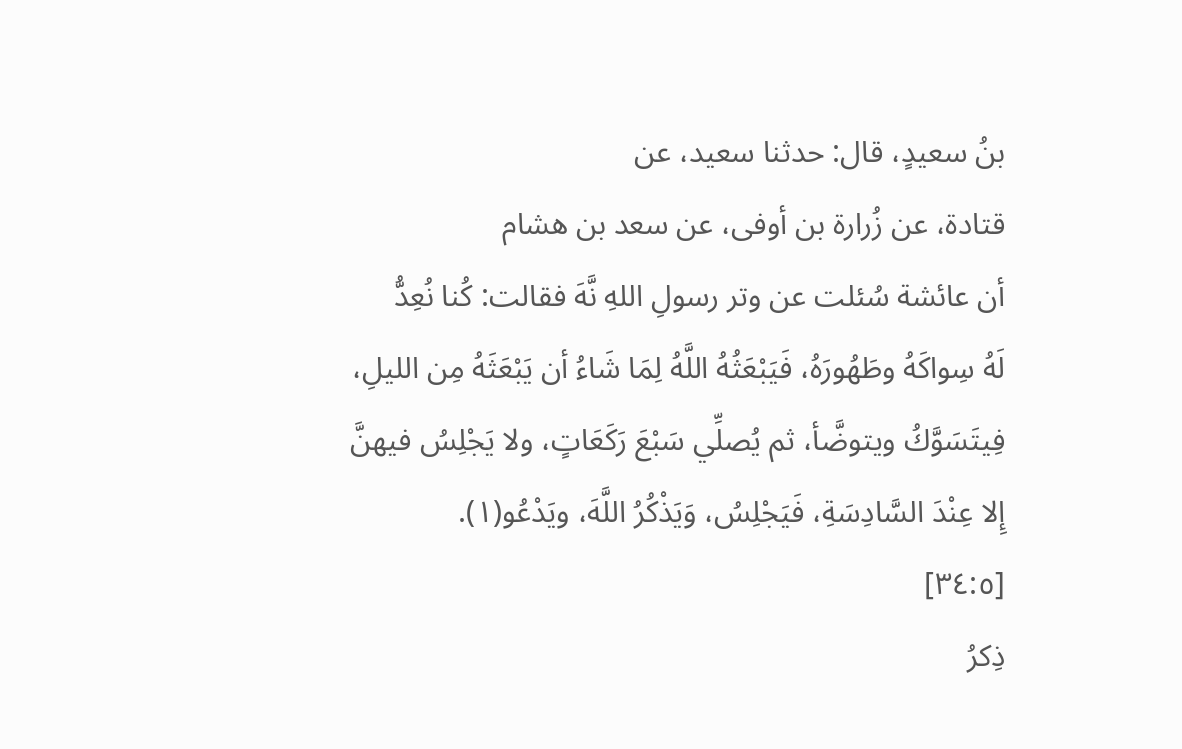بنُ سعيدٍ، قال: حدثنا سعيد، عن
قتادة، عن زُرارة بن أوفى، عن سعد بن هشام
أن عائشة سُئلت عن وتر رسولِ اللهِ نَّهَ فقالت: كُنا نُعِدُّ
لَهُ سِواكَهُ وطَهُورَهُ، فَيَبْعَثُهُ اللَّهُ لِمَا شَاءُ أن يَبْعَثَهُ مِن الليلِ،
فِيتَسَوَّكُ ويتوضَّأ، ثم يُصلِّي سَبْعَ رَكَعَاتٍ، ولا يَجْلِسُ فيهنَّ
إِلا عِنْدَ السَّادِسَةِ، فَيَجْلِسُ، وَيَذْكُرُ اللَّهَ، ويَدْعُو(١).
[٣٤:٥]
ذِكرُ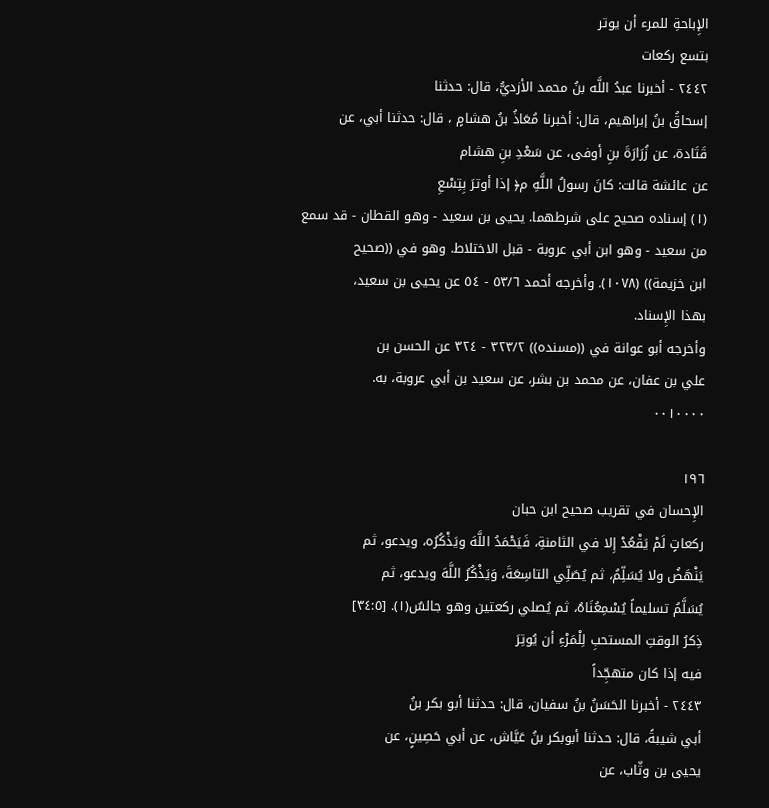الإِباحةِ للمرء أن يوتر
بتسع ركعات
٢٤٤٢ - أخبرنا عبدُ اللَّه بنُ محمد الأزديُّ، قال: حدثنا
إسحاقُ بنُ إبراهيم، قال: أخبرنا مُعَاذُ بنُ هشامٍ ، قال: حدثنا أبي، عن
قَتَادة، عن زُرَارَةَ بنِ أوفى، عن سَعْدِ بنِ هشام
عن عائشة قالت: كانَ رسولُ اللَّهِ م﴿ إذا أوترَ بِتِسْعِ
(١) إسناده صحيح على شرطهما. يحيى بن سعيد - وهو القطان - قد سمع
من سعيد - وهو ابن أبي عروبة - قبل الاختلاط. وهو في ((صحيح
ابن خزيمة)) (١٠٧٨). وأخرجه أحمد ٥٣/٦ - ٥٤ عن يحيى بن سعيد،
بهذا الإِسناد.
وأخرجه أبو عوانة في ((مسنده)) ٣٢٣/٢ - ٣٢٤ عن الحسن بن
علي بن عفان، عن محمد بن بشر، عن سعيد بن أبي عروبة، به.
٠٠١٠٠٠٠

١٩٦
الإِحسان في تقريب صحيح ابن حبان
ركعاتٍ لَمْ يَقْعُدْ إِلا في الثامنةِ، فَيَحْمَدُ اللَّهَ ويَذْكُرُه، ويدعو، ثم
يَنْهَضُ ولا يُسَلِّمُ، ثم يُصَلِّي التاسِعَةَ، وَيَذْكُرُ اللَّهَ ويدعو، ثم
يُسَلَّمُ تسليماً يُسْمِعُنَاهُ، ثم يُصلي ركعتين وهو جالسٌ(١). [٣٤:٥]
ذِكرُ الوقتِ المستحبِ لِلْمَرْءِ أن يُوتِرَ
فيه إذا كان متهجِّداً
٢٤٤٣ - أخبرنا الحَسَنُ بنُ سفيان، قال: حدثنا أبو بكر بنُ
أبي شيبةً، قال: حدثنا أبوبكر بنُ عَيَّاش، عن أبي حَصِينٍ، عن
یحیی بن وثّاب، عن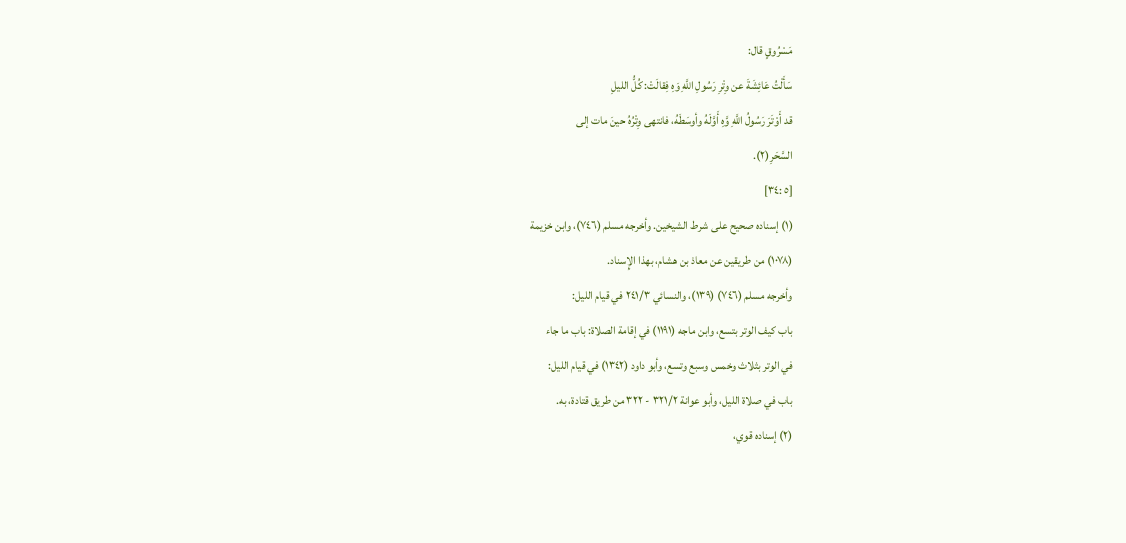مَسْرُوقٍ قال:
سَأَلْتُ عَائِشَةَ عن وِتْرِ رَسُولِ اللَّهِ وَهِ فِقالَتْ: كُلُّ الليلِ
قد أَوْتَرَ رَسُولُ اللَّهِ وَّهِ أَوَّلَهُ وأوسَطَهُ، فانتهى وِتْرُهُ حينَ مات إلى
السَّحَرِ(٢).
[٥ :٣٤]
(١) إسناده صحيح على شرط الشيخين. وأخرجه مسلم (٧٤٦)، وابن خزيمة
(١٠٧٨) من طريقين عن معاذ بن هشام، بهذا الإِسناد.
وأخرجه مسلم (٧٤٦) (١٣٩)، والنسائي ٢٤١/٣ في قيام الليل:
باب كيف الوتر بتسع، وابن ماجه (١١٩١) في إقامة الصلاة: باب ما جاء
في الوتر بثلاث وخمس وسبع وتسع، وأبو داود (١٣٤٢) في قيام الليل:
باب في صلاة الليل، وأبو عوانة ٣٢١/٢ - ٣٢٢ من طريق قتادة، به.
(٢) إسناده قوي،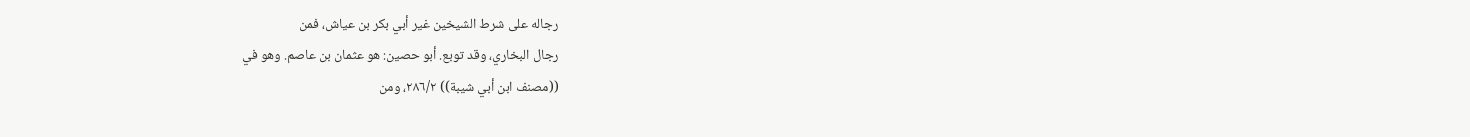رجاله على شرط الشيخين غير أبي بكر بن عياش، فمن
رجال البخاري، وقد توبع. أبو حصين: هو عثمان بن عاصم. وهو في
((مصنف ابن أبي شيبة)) ٢٨٦/٢، ومن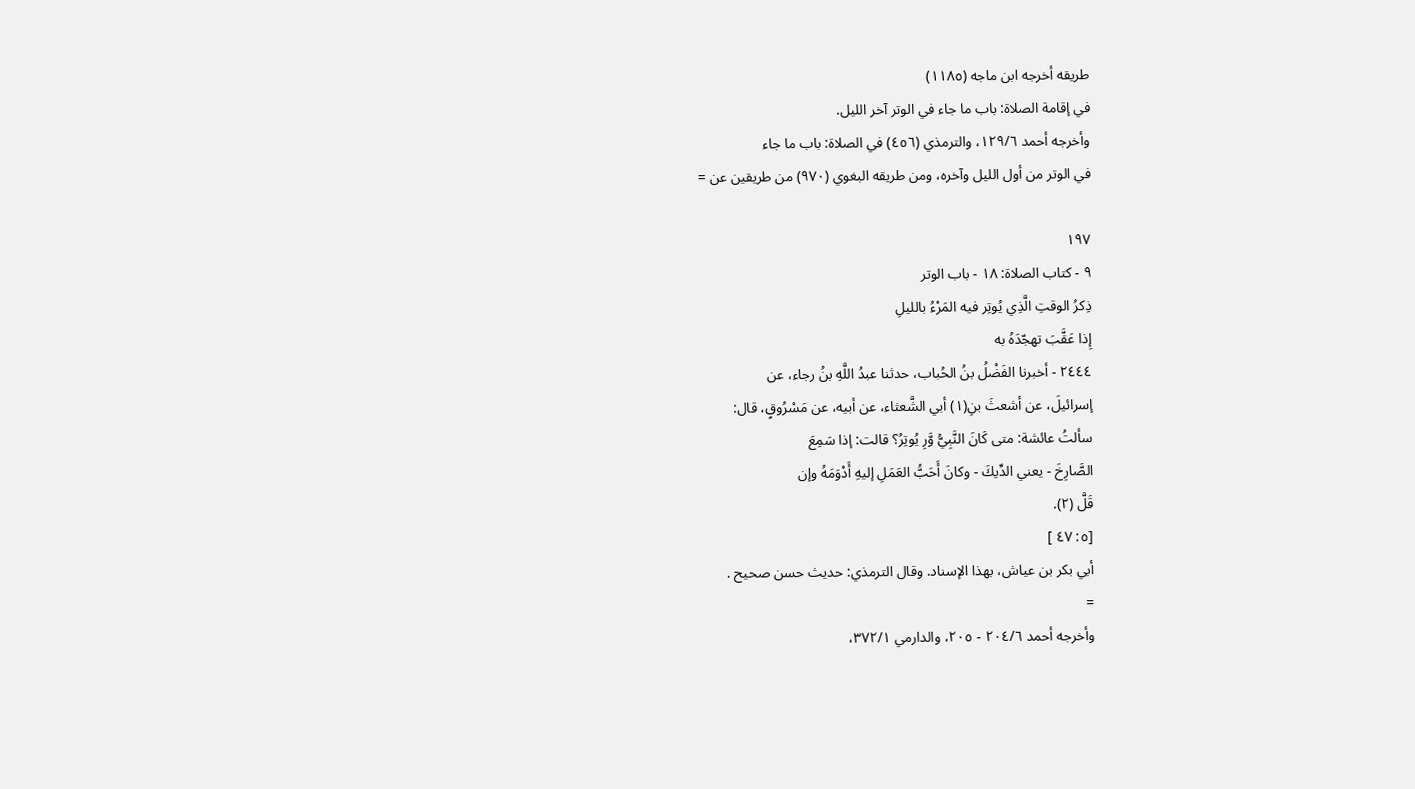طريقه أخرجه ابن ماجه (١١٨٥)
في إقامة الصلاة: باب ما جاء في الوتر آخر الليل.
وأخرجه أحمد ١٢٩/٦، والترمذي (٤٥٦) في الصلاة: باب ما جاء
في الوتر من أول الليل وآخره، ومن طريقه البغوي (٩٧٠) من طريقين عن =

١٩٧
٩ - كتاب الصلاة: ١٨ - باب الوتر
ذِكرُ الوقتِ الَّذِي يُوتِر فیه المَرْءُ بالليلِ
إِذا عَقَّبَ تهجّدَهُ به
٢٤٤٤ - أخبرنا الفَضْلُ بنُ الحُباب، حدثنا عبدُ اللَّهِ بنُ رجاء، عن
إسرائيلَ، عن أشعثَ بنِ(١) أبي الشَّعثاء، عن أبيه، عن مَسْرُوقٍ، قال:
سألتُ عائشة: متى كَانَ النَّبِيُّ وَّرِ يُوتِرُ؟ قالت: إذا سَمِعَ
الصَّارِخَ - يعني الدِّيكَ - وكانَ أَحَبُّ العَمَلِ إليهِ أَدْوَمَهُ وإن
قَلَّ (٢).
[٥: ٤٧ ]
أبي بكر بن عياش، بهذا الإسناد. وقال الترمذي: حديث حسن صحيح .
=
وأخرجه أحمد ٢٠٤/٦ - ٢٠٥، والدارمي ٣٧٢/١،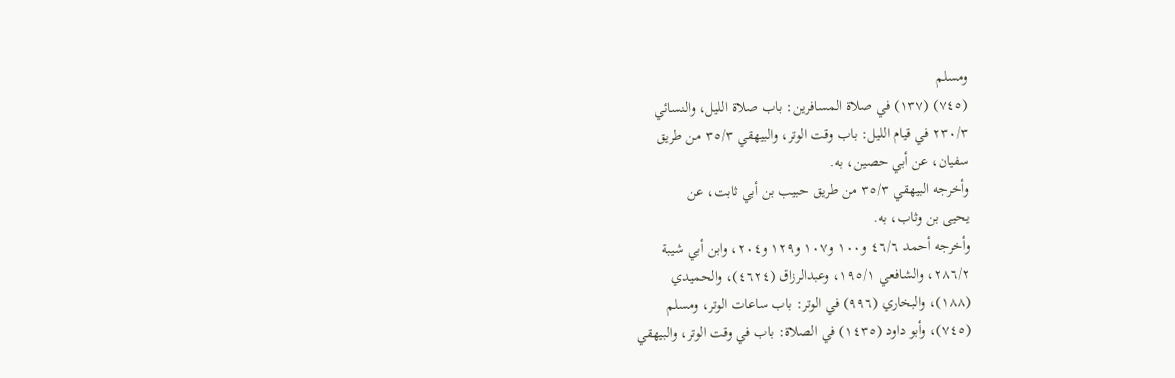ومسلم
(٧٤٥) (١٣٧) في صلاة المسافرين: باب صلاة الليل، والنسائي
٢٣٠/٣ في قيام الليل: باب وقت الوتر، والبيهقي ٣٥/٣ من طريق
سفيان، عن أبي حصين، به.
وأخرجه البيهقي ٣٥/٣ من طريق حبيب بن أبي ثابت، عن
يحيى بن وثاب، به.
وأخرجه أحمد ٤٦/٦ و١٠٠ و١٠٧ و١٢٩ و٢٠٤، وابن أبي شيبة
٢٨٦/٢، والشافعي ١٩٥/١، وعبدالرزاق (٤٦٢٤)، والحميدي
(١٨٨)، والبخاري (٩٩٦) في الوتر: باب ساعات الوتر، ومسلم
(٧٤٥)، وأبو داود (١٤٣٥) في الصلاة: باب في وقت الوتر، والبيهقي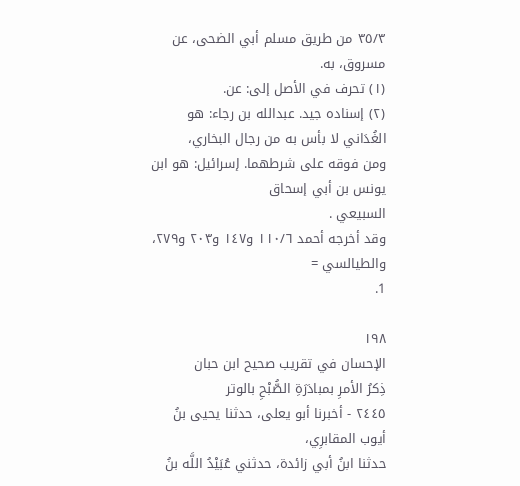٣٥/٣ من طريق مسلم أبي الضحى، عن مسروق، به.
(١) تحرف في الأصل إلى: عن.
(٢) إسناده جيد. عبدالله بن رجاء: هو الغُدَاني لا بأس به من رجال البخاري،
ومن فوقه على شرطهما. إسرائيل: هو ابن يونس بن أبي إسحاق
السبيعي .
وقد أخرجه أحمد ١١٠/٦ و١٤٧ و٢٠٣ و٢٧٩، والطيالسي =
1.

١٩٨
الإحسان في تقريب صحيح ابن حبان
ذِكرُ الأمرِ بمبادَرَةِ الصُّبْحِ بالوتر
٢٤٤٥ - أخبرنا أبو يعلى، حدثنا يحيى بنُ أيوب المقابرِي،
حدثنا ابنُ أبي زائدة، حدثني عُبَيْدُ اللَّه بنُ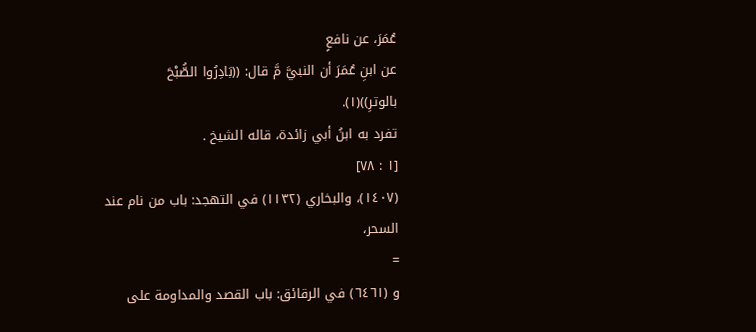عُمَرَ، عن نافعٍ
عن ابنِ عُمَرَ أن النبيَّ مَّ قال: ((بَادِرُوا الصُّبْحَ
بالوترِ))(١).
تفرد به ابنُ أبي زائدة، قاله الشيخ .
[١ : ٧٨]
(١٤٠٧)، والبخاري (١١٣٢) في التهجد: باب من نام عند السحر،
=
و (٦٤٦١) في الرقائق: باب القصد والمداومة على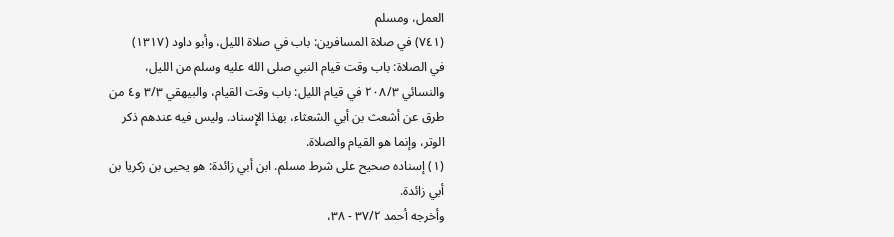العمل، ومسلم
(٧٤١) في صلاة المسافرين: باب في صلاة الليل، وأبو داود (١٣١٧)
في الصلاة: باب وقت قيام النبي صلى الله عليه وسلم من الليل،
والنسائي ٢٠٨/٣ في قيام الليل: باب وقت القيام، والبيهقي ٣/٣ و٤ من
طرق عن أشعث بن أبي الشعثاء، بهذا الإِسناد. وليس فيه عندهم ذكر
الوتر، وإنما هو القيام والصلاة.
(١) إسناده صحيح على شرط مسلم. ابن أبي زائدة: هو يحيى بن زكريا بن
أبي زائدة.
وأخرجه أحمد ٣٧/٢ - ٣٨،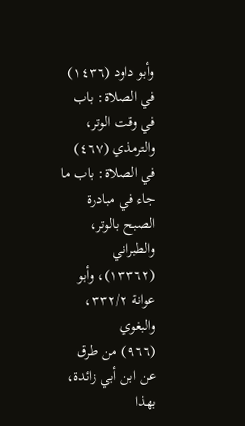وأبو داود (١٤٣٦) في الصلاة: باب
في وقت الوتر، والترمذي (٤٦٧) في الصلاة: باب ما جاء في مبادرة
الصبح بالوتر، والطبراني (١٣٣٦٢)، وأبو عوانة ٣٣٢/٢، والبغوي
(٩٦٦) من طرق عن ابن أبي زائدة، بهذا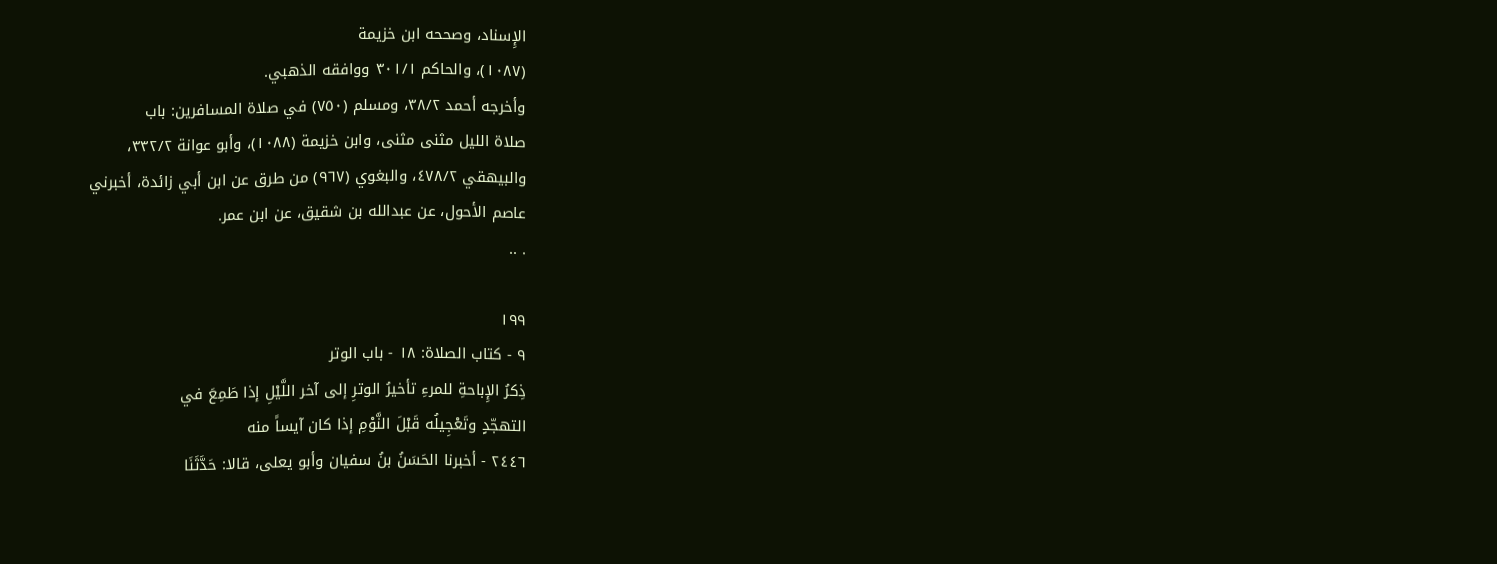الإِسناد، وصححه ابن خزيمة
(١٠٨٧)، والحاكم ٣٠١/١ ووافقه الذهبي.
وأخرجه أحمد ٣٨/٢، ومسلم (٧٥٠) في صلاة المسافرين: باب
صلاة الليل مثنى مثنى، وابن خزيمة (١٠٨٨)، وأبو عوانة ٣٣٢/٢،
والبيهقي ٤٧٨/٢، والبغوي (٩٦٧) من طرق عن ابن أبي زائدة، أخبرني
عاصم الأحول، عن عبدالله بن شقيق، عن ابن عمر.
. ..

١٩٩
٩ - كتاب الصلاة: ١٨ - باب الوتر
ذِكرُ الإِباحةِ للمرءِ تأخيرُ الوترِ إلى آخر اللَّيْلِ إذا طَمِعَ في
التهجّدٍ وتَعْجِيلُه قَبْلَ النَّوْمِ إذا كان آيساً منه
٢٤٤٦ - أخبرنا الحَسَنُ بنُ سفيان وأبو يعلى، قالا: حَدَّثَنَا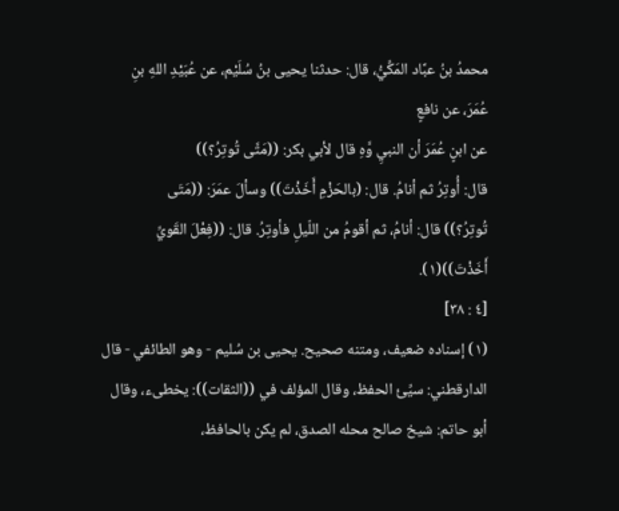محمدُ بنُ عبَّاد المَكِّيُّ، قال: حدثنا يحيى بنُ سُلَيْم، عن عُبَيْدِ اللهِ بنِ
عُمَرَ، عن نافعٍ
عن ابنٍ عُمَرَ أن النبيِ وَّهِ قال لأبي بكر: ((مَتَّى تُوتِرُ؟))
قال: أُوتِرُ ثم أنامُ. قال: (بالحَزْمِ أَخَذْتَ)) وسألَ عمَرَ: ((مَتَى
تُوتِرُ؟)) قال: أنامُ، ثم أقومُ من اللّيلِ فأوتِرُ. قال: ((فِعْلَ القَويِّ
أَخَذْتَ))(١).
[٤ : ٣٨]
(١) إسناده ضعيف، ومتنه صحيح. يحيى بن سُليم - وهو الطائفي - قال
الدارقطني: سيِّئ الحفظ، وقال المؤلف في ((الثقات)): يخطىء، وقال
أبو حاتم: شيخ صالح محله الصدق، لم يكن بالحافظ،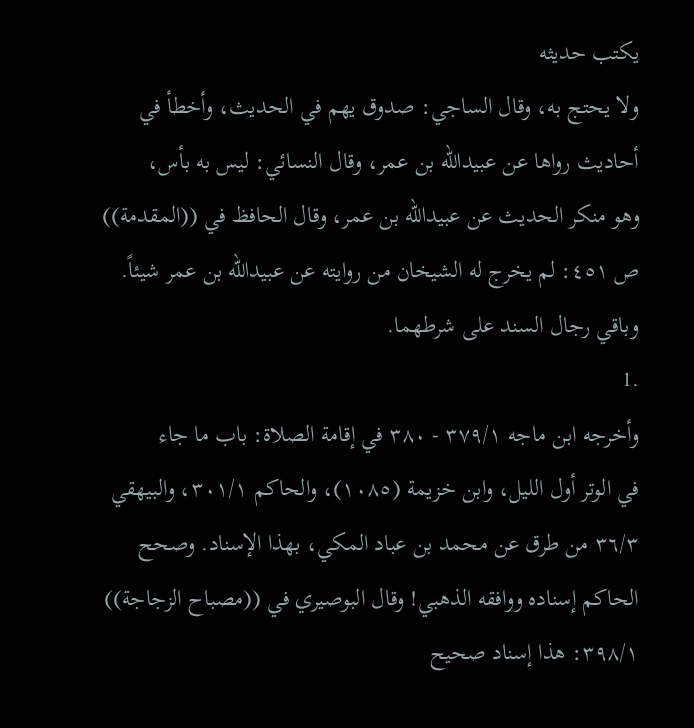يكتب حديثه
ولا يحتج به، وقال الساجي: صدوق يهم في الحديث، وأخطأ في
أحاديث رواها عن عبيدالله بن عمر، وقال النسائي: ليس به بأس،
وهو منكر الحديث عن عبيدالله بن عمر، وقال الحافظ في ((المقدمة))
ص ٤٥١: لم يخرج له الشيخان من روايته عن عبيدالله بن عمر شيئاً.
وباقي رجال السند على شرطهما.
.1
وأخرجه ابن ماجه ٣٧٩/١ - ٣٨٠ في إقامة الصلاة: باب ما جاء
في الوتر أول الليل، وابن خزيمة (١٠٨٥)، والحاكم ٣٠١/١، والبيهقي
٣٦/٣ من طرق عن محمد بن عباد المكي، بهذا الإسناد. وصحح
الحاكم إسناده ووافقه الذهبي! وقال البوصيري في ((مصباح الزجاجة))
٣٩٨/١: هذا إسناد صحيح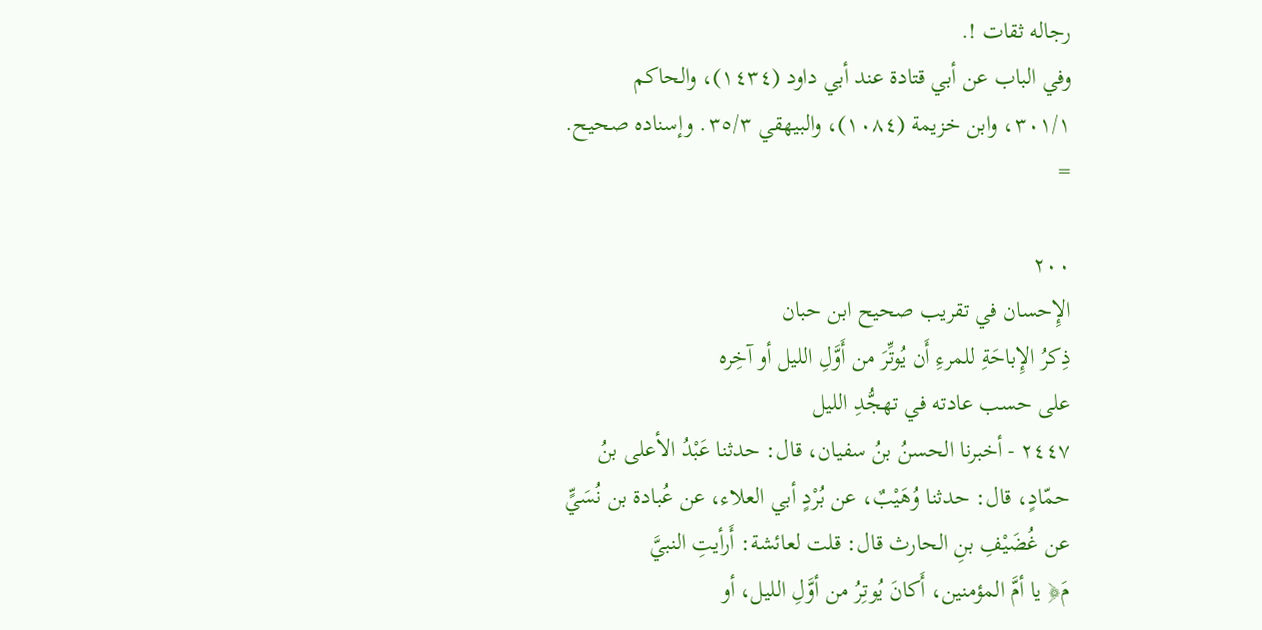رجاله ثقات !.
وفي الباب عن أبي قتادة عند أبي داود (١٤٣٤)، والحاكم
٣٠١/١، وابن خزيمة (١٠٨٤)، والبيهقي ٣٥/٣. وإسناده صحيح.
=

٢٠٠
الإِحسان في تقريب صحيح ابن حبان
ذِكرُ الإِباحَةِ للمرءِ أَن يُوتِّرَ من أَوَّلِ الليل أو آخِره
علی حسب عادته في تهجُّدِ الليل
٢٤٤٧ - أخبرنا الحسنُ بنُ سفيان، قال: حدثنا عَبْدُ الأعلى بنُ
حمّادٍ، قال: حدثنا وُهَيْبٌ، عن بُرْدٍ أبي العلاء، عن عُبادة بن نُسَيٍّ
عن غُضَيْفِ بنِ الحارث قال: قلت لعائشة: أَرأيتِ النبيَّ
مَ﴿ يا أمَّ المؤمنين، أَكانَ يُوتِرُ من أوَّلِ الليل، أو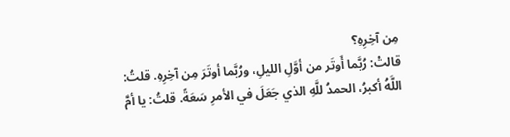مِن آخِرِهِ؟
قالتْ: رُبَّما أَوتَر من أوَّلِ الليلِ، ورُبَّما أوتَرَ مِن آخِرِهِ. قلتُ:
اللَّهُ أكبرُ، الحمدُ للَّهِ الذي جَعَلَ في الأمرِ سَعَةً. قلتُ: يا أمَّ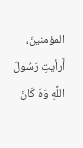المؤمنينَ، أَرأيتِ رَسُولَ اللَّهِ وَهَ كَانَ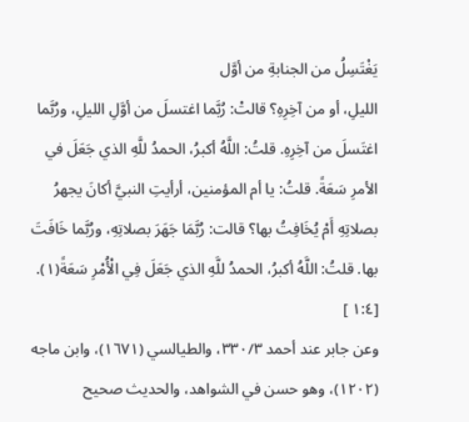يَغْتَسِلُ من الجنابةِ من أوَّل
الليلِ، أو من آخِرِهِ؟ قالتْ: رُبَّما اغتسلَ من أوَّلِ الليلِ، ورُبَّما
اغتَسلَ من آخِرِهِ. قلتُ: اللَّهُ أكبرُ، الحمدُ للَّهِ الذي جَعَلَ في
الأمرِ سَعَةً. قلتُ: يا أم المؤمنين، أرأيتِ النبيَّ أكانَ يجهرُ
بصلاتِهِ أَمْ يُخَافِتُ بها؟ قالت: رُبَّمَا جَهَرَ بصلاتِهِ، ورُبَّما خَافَتَ
بها. قلتُ: اللَّهُ أكبرُ، الحمدُ للَّهِ الذي جَعَلَ فِي الْأُمْرِ سَعَةً(١).
[١:٤ ]
وعن جابر عند أحمد ٣٣٠/٣، والطيالسي (١٦٧١)، وابن ماجه
(١٢٠٢)، وهو حسن في الشواهد، والحديث صحيح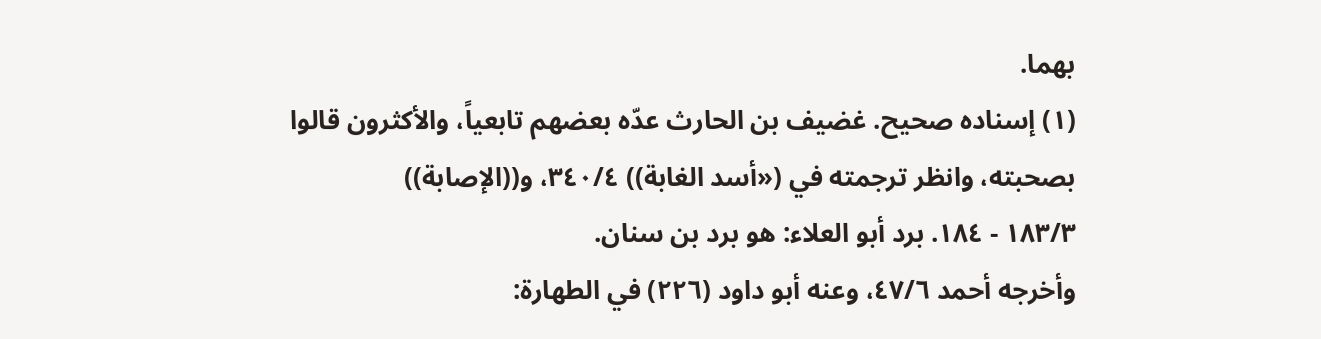بهما.
(١) إسناده صحيح. غضيف بن الحارث عدّه بعضهم تابعياً، والأكثرون قالوا
بصحبته، وانظر ترجمته في («أسد الغابة)) ٣٤٠/٤، و((الإصابة))
١٨٣/٣ - ١٨٤. برد أبو العلاء: هو برد بن سنان.
وأخرجه أحمد ٤٧/٦، وعنه أبو داود (٢٢٦) في الطهارة: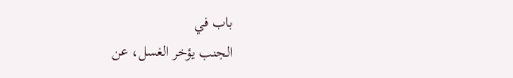باب في
الجنب يؤخر الغسل، عن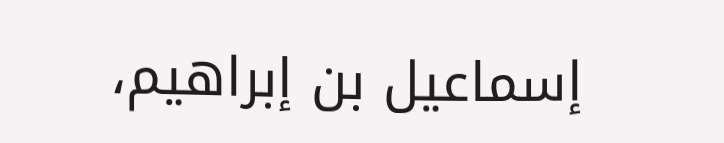إسماعيل بن إبراهيم،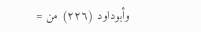وأبوداود (٢٢٦) من =